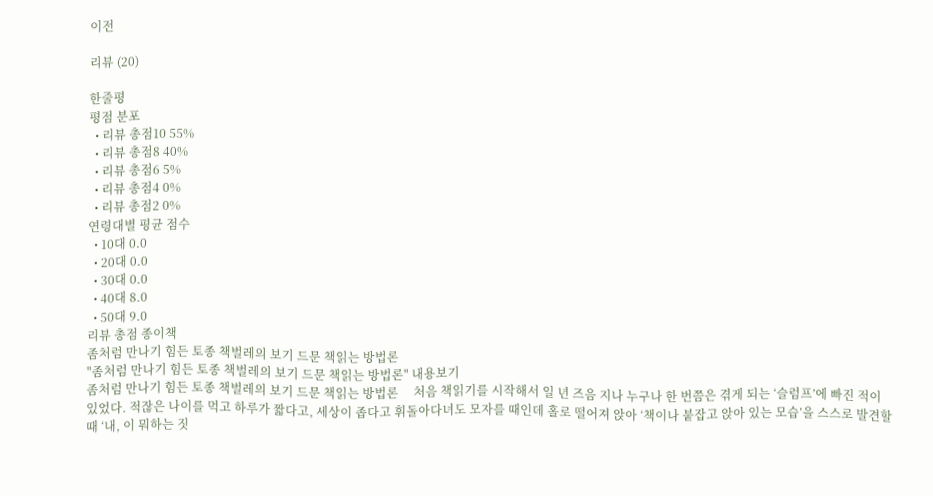이전

리뷰 (20)

한줄평
평점 분포
  • 리뷰 총점10 55%
  • 리뷰 총점8 40%
  • 리뷰 총점6 5%
  • 리뷰 총점4 0%
  • 리뷰 총점2 0%
연령대별 평균 점수
  • 10대 0.0
  • 20대 0.0
  • 30대 0.0
  • 40대 8.0
  • 50대 9.0
리뷰 총점 종이책
좀처럼 만나기 힘든 토종 책벌레의 보기 드문 책읽는 방법론
"좀처럼 만나기 힘든 토종 책벌레의 보기 드문 책읽는 방법론" 내용보기
좀처럼 만나기 힘든 토종 책벌레의 보기 드문 책읽는 방법론     처음 책읽기를 시작해서 일 년 즈음 지나 누구나 한 번쯤은 겪게 되는 ‘슬럼프’에 빠진 적이 있었다. 적잖은 나이를 먹고 하루가 짧다고, 세상이 좁다고 휘돌아다녀도 모자를 때인데 홀로 떨어져 앉아 ‘책이나 붙잡고 앉아 있는 모습’을 스스로 발견할 때 ‘내, 이 뭐하는 짓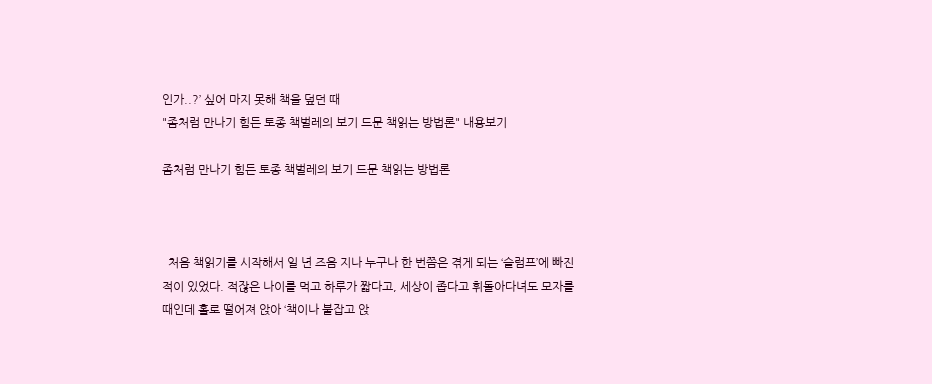인가..?’ 싶어 마지 못해 책을 덮던 때
"좀처럼 만나기 힘든 토종 책벌레의 보기 드문 책읽는 방법론" 내용보기

좀처럼 만나기 힘든 토종 책벌레의 보기 드문 책읽는 방법론



  처음 책읽기를 시작해서 일 년 즈음 지나 누구나 한 번쯤은 겪게 되는 ‘슬럼프’에 빠진 적이 있었다. 적잖은 나이를 먹고 하루가 짧다고, 세상이 좁다고 휘돌아다녀도 모자를 때인데 홀로 떨어져 앉아 ‘책이나 붙잡고 앉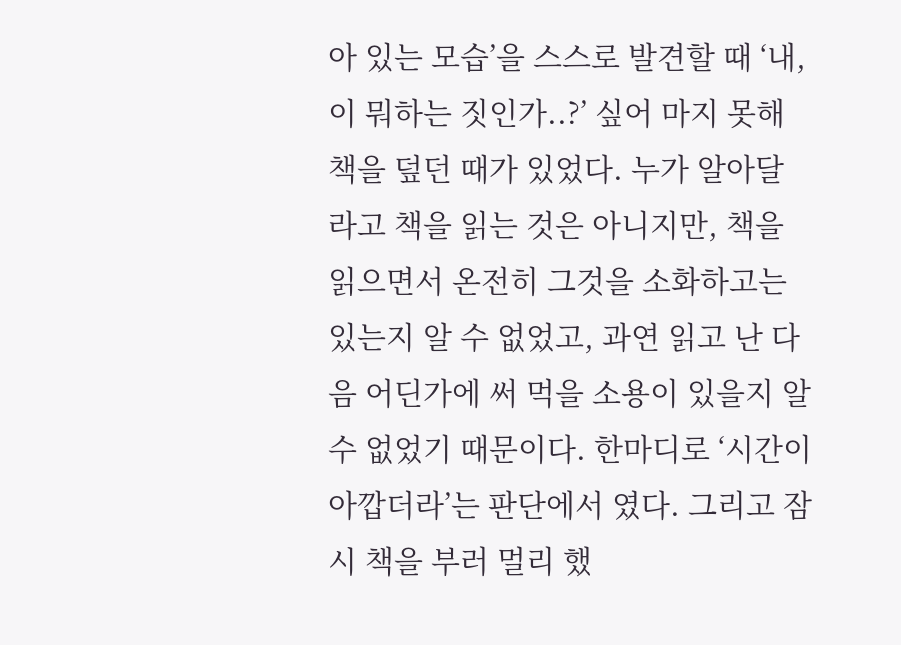아 있는 모습’을 스스로 발견할 때 ‘내, 이 뭐하는 짓인가..?’ 싶어 마지 못해 책을 덮던 때가 있었다. 누가 알아달라고 책을 읽는 것은 아니지만, 책을 읽으면서 온전히 그것을 소화하고는 있는지 알 수 없었고, 과연 읽고 난 다음 어딘가에 써 먹을 소용이 있을지 알 수 없었기 때문이다. 한마디로 ‘시간이 아깝더라’는 판단에서 였다. 그리고 잠시 책을 부러 멀리 했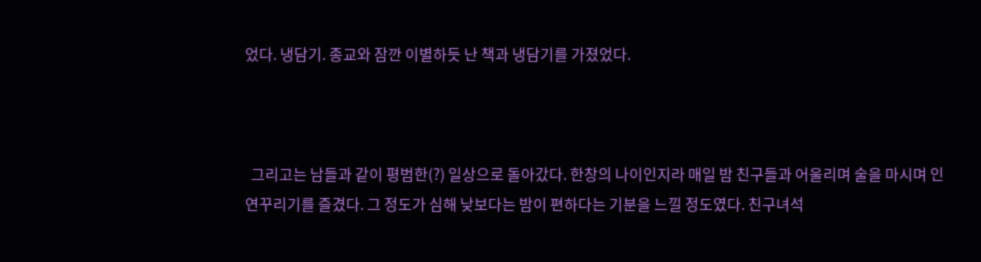었다. 냉담기. 종교와 잠깐 이별하듯 난 책과 냉담기를 가졌었다.



  그리고는 남들과 같이 평범한(?) 일상으로 돌아갔다. 한창의 나이인지라 매일 밤 친구들과 어울리며 술을 마시며 인연꾸리기를 즐겼다. 그 정도가 심해 낮보다는 밤이 편하다는 기분을 느낄 정도였다. 친구녀석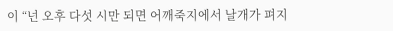이 “넌 오후 다섯 시만 되면 어깨죽지에서 날개가 펴지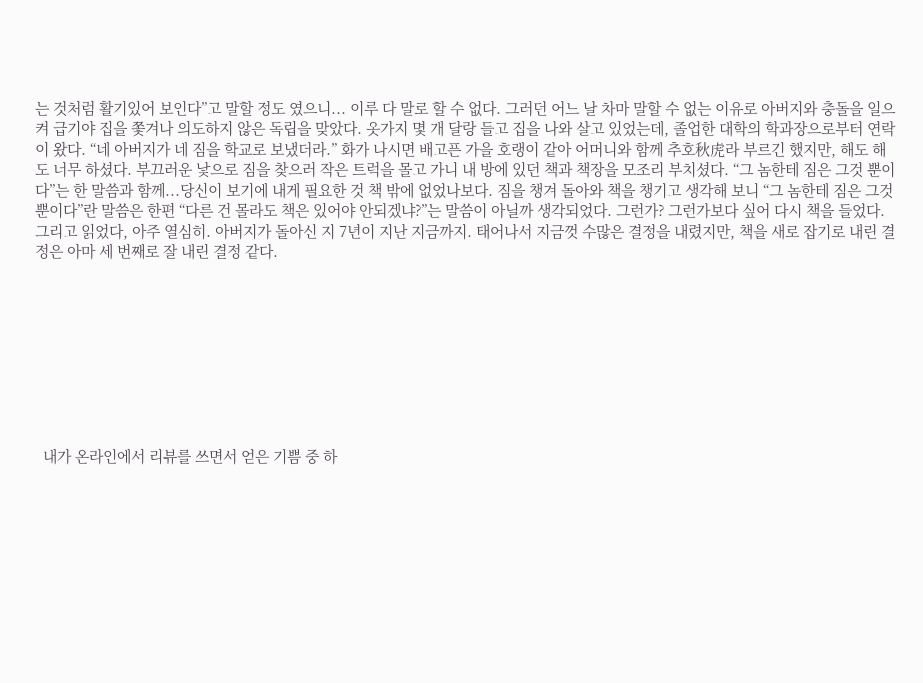는 것처럼 활기있어 보인다”고 말할 정도 였으니... 이루 다 말로 할 수 없다. 그러던 어느 날 차마 말할 수 없는 이유로 아버지와 충돌을 일으켜 급기야 집을 쫓겨나 의도하지 않은 독립을 맞았다. 옷가지 몇 개 달랑 들고 집을 나와 살고 있었는데, 졸업한 대학의 학과장으로부터 연락이 왔다. “네 아버지가 네 짐을 학교로 보냈더라.” 화가 나시면 배고픈 가을 호랭이 같아 어머니와 함께 추호秋虎라 부르긴 했지만, 해도 해도 너무 하셨다. 부끄러운 낯으로 짐을 찾으러 작은 트럭을 몰고 가니 내 방에 있던 책과 책장을 모조리 부치셨다. “그 놈한테 짐은 그것 뿐이다”는 한 말씀과 함께...당신이 보기에 내게 필요한 것 책 밖에 없었나보다. 짐을 챙겨 돌아와 책을 챙기고 생각해 보니 “그 놈한테 짐은 그것 뿐이다”란 말씀은 한편 “다른 건 몰라도 책은 있어야 안되겠냐?”는 말씀이 아닐까 생각되었다. 그런가? 그런가보다 싶어 다시 책을 들었다. 그리고 읽었다, 아주 열심히. 아버지가 돌아신 지 7년이 지난 지금까지. 태어나서 지금껏 수많은 결정을 내렸지만, 책을 새로 잡기로 내린 결정은 아마 세 번째로 잘 내린 결정 같다.









  내가 온라인에서 리뷰를 쓰면서 얻은 기쁨 중 하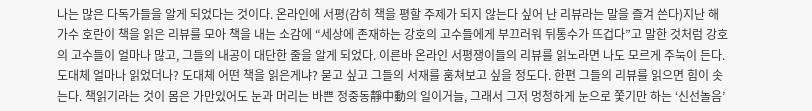나는 많은 다독가들을 알게 되었다는 것이다. 온라인에 서평(감히 책을 평할 주제가 되지 않는다 싶어 난 리뷰라는 말을 즐겨 쓴다)지난 해 가수 호란이 책을 읽은 리뷰를 모아 책을 내는 소감에 “세상에 존재하는 강호의 고수들에게 부끄러워 뒤통수가 뜨겁다”고 말한 것처럼 강호의 고수들이 얼마나 많고, 그들의 내공이 대단한 줄을 알게 되었다. 이른바 온라인 서평쟁이들의 리뷰를 읽노라면 나도 모르게 주눅이 든다. 도대체 얼마나 읽었더나? 도대체 어떤 책을 읽은게냐? 묻고 싶고 그들의 서재를 훔쳐보고 싶을 정도다. 한편 그들의 리뷰를 읽으면 힘이 솟는다. 책읽기라는 것이 몸은 가만있어도 눈과 머리는 바쁜 정중동靜中動의 일이거늘, 그래서 그저 멍청하게 눈으로 쫓기만 하는 ‘신선놀음’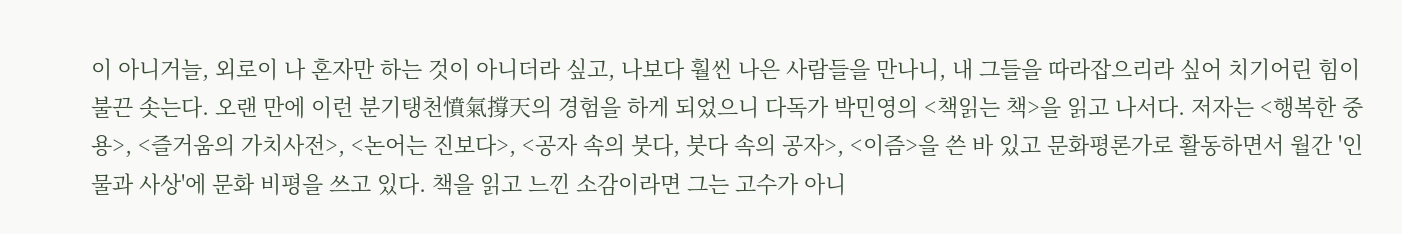이 아니거늘, 외로이 나 혼자만 하는 것이 아니더라 싶고, 나보다 훨씬 나은 사람들을 만나니, 내 그들을 따라잡으리라 싶어 치기어린 힘이 불끈 솟는다. 오랜 만에 이런 분기탱천憤氣撐天의 경험을 하게 되었으니 다독가 박민영의 <책읽는 책>을 읽고 나서다. 저자는 <행복한 중용>, <즐거움의 가치사전>, <논어는 진보다>, <공자 속의 붓다, 붓다 속의 공자>, <이즘>을 쓴 바 있고 문화평론가로 활동하면서 월간 '인물과 사상'에 문화 비평을 쓰고 있다. 책을 읽고 느낀 소감이라면 그는 고수가 아니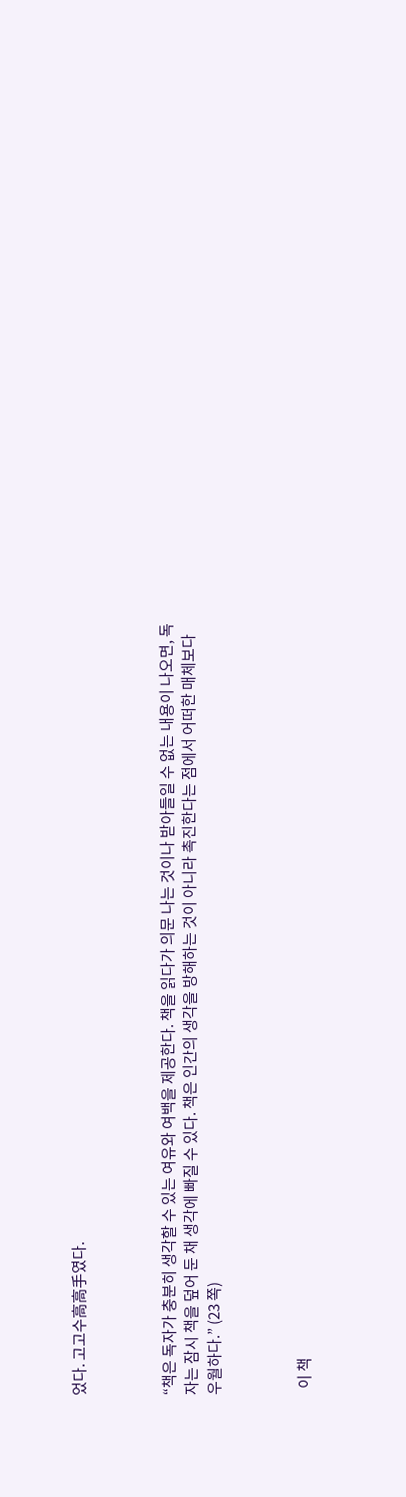었다. 고고수高高手였다.



“책은 독자가 충분히 생각할 수 있는 여유와 여백을 제공한다. 책을 읽다가 의문 나는 것이나 받아들일 수 없는 내용이 나오면, 독자는 잠시 책을 덮어 둔 채 생각에 빠질 수 있다. 책은 인간의 생각을 방해하는 것이 아니라 촉진한다는 점에서 어떠한 매체보다 우월하다.” (23 쪽)



  이 책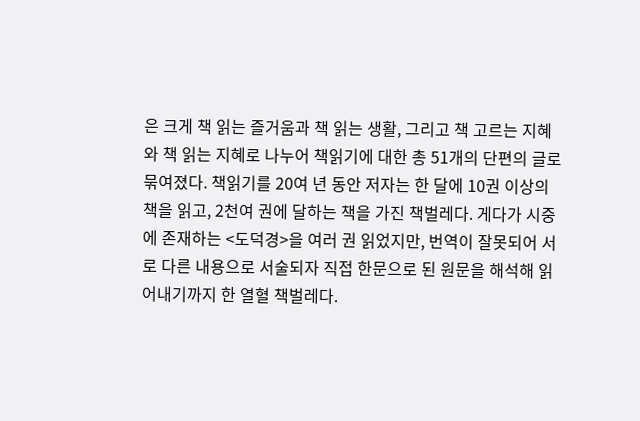은 크게 책 읽는 즐거움과 책 읽는 생활, 그리고 책 고르는 지혜와 책 읽는 지혜로 나누어 책읽기에 대한 총 51개의 단편의 글로 묶여졌다. 책읽기를 20여 년 동안 저자는 한 달에 10권 이상의 책을 읽고, 2천여 권에 달하는 책을 가진 책벌레다. 게다가 시중에 존재하는 <도덕경>을 여러 권 읽었지만, 번역이 잘못되어 서로 다른 내용으로 서술되자 직접 한문으로 된 원문을 해석해 읽어내기까지 한 열혈 책벌레다.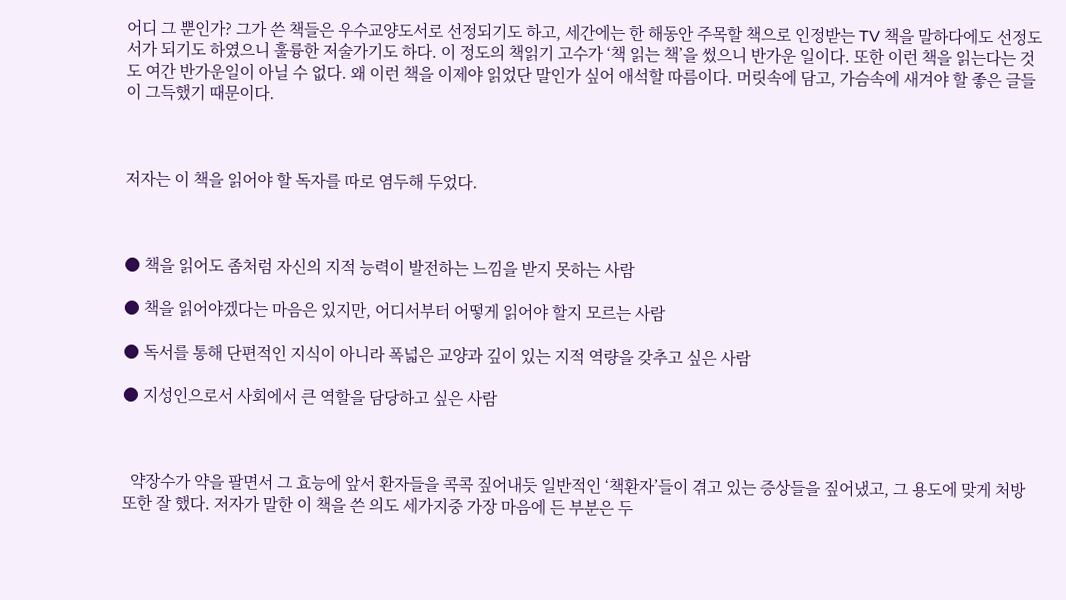어디 그 뿐인가? 그가 쓴 책들은 우수교양도서로 선정되기도 하고, 세간에는 한 해동안 주목할 책으로 인정받는 TV 책을 말하다에도 선정도서가 되기도 하였으니 훌륭한 저술가기도 하다. 이 정도의 책읽기 고수가 ‘책 읽는 책’을 썼으니 반가운 일이다. 또한 이런 책을 읽는다는 것도 여간 반가운일이 아닐 수 없다. 왜 이런 책을 이제야 읽었단 말인가 싶어 애석할 따름이다. 머릿속에 담고, 가슴속에 새겨야 할 좋은 글들이 그득했기 때문이다.



저자는 이 책을 읽어야 할 독자를 따로 염두해 두었다.



● 책을 읽어도 좀처럼 자신의 지적 능력이 발전하는 느낌을 받지 못하는 사람

● 책을 읽어야겠다는 마음은 있지만, 어디서부터 어떻게 읽어야 할지 모르는 사람

● 독서를 통해 단편적인 지식이 아니라 폭넓은 교양과 깊이 있는 지적 역량을 갖추고 싶은 사람

● 지성인으로서 사회에서 큰 역할을 담당하고 싶은 사람



  약장수가 약을 팔면서 그 효능에 앞서 환자들을 콕콕 짚어내듯 일반적인 ‘책환자’들이 겪고 있는 증상들을 짚어냈고, 그 용도에 맞게 처방 또한 잘 했다. 저자가 말한 이 책을 쓴 의도 세가지중 가장 마음에 든 부분은 두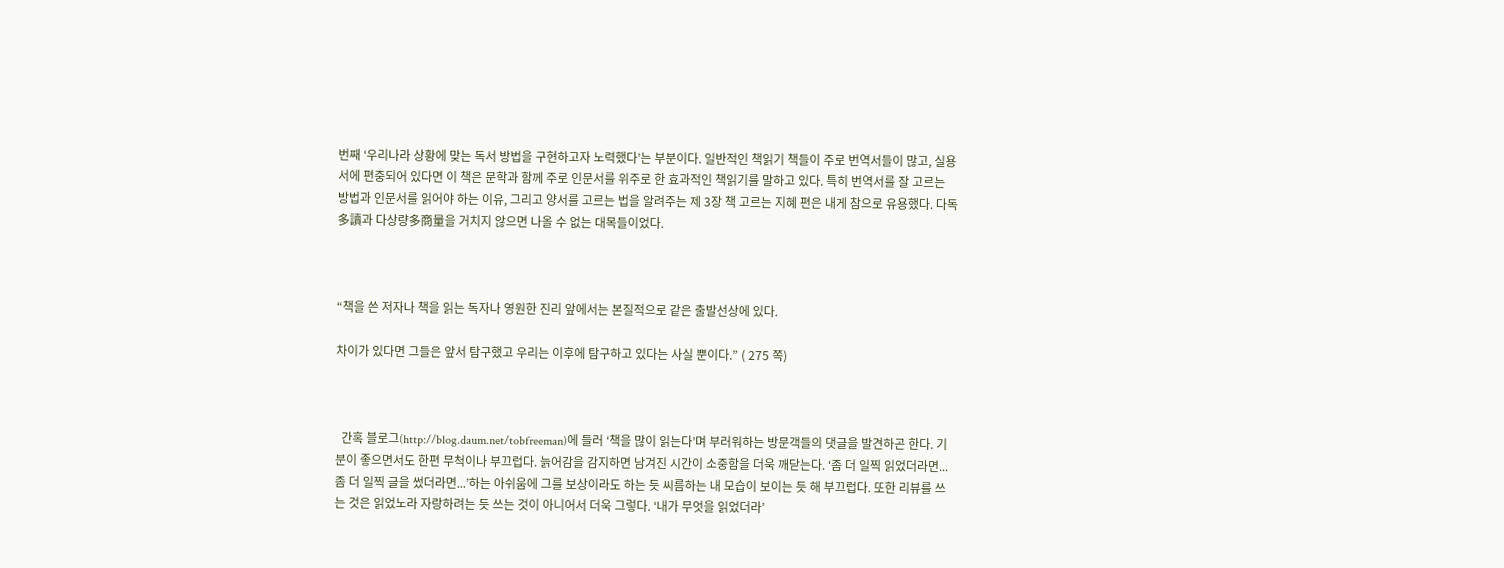번째 ‘우리나라 상황에 맞는 독서 방법을 구현하고자 노력했다’는 부분이다. 일반적인 책읽기 책들이 주로 번역서들이 많고, 실용서에 편중되어 있다면 이 책은 문학과 함께 주로 인문서를 위주로 한 효과적인 책읽기를 말하고 있다. 특히 번역서를 잘 고르는 방법과 인문서를 읽어야 하는 이유, 그리고 양서를 고르는 법을 알려주는 제 3장 책 고르는 지혜 편은 내게 참으로 유용했다. 다독多讀과 다상량多商量을 거치지 않으면 나올 수 없는 대목들이었다.



“책을 쓴 저자나 책을 읽는 독자나 영원한 진리 앞에서는 본질적으로 같은 출발선상에 있다.

차이가 있다면 그들은 앞서 탐구했고 우리는 이후에 탐구하고 있다는 사실 뿐이다.” ( 275 쪽)



  간혹 블로그(http://blog.daum.net/tobfreeman)에 들러 ‘책을 많이 읽는다’며 부러워하는 방문객들의 댓글을 발견하곤 한다. 기분이 좋으면서도 한편 무척이나 부끄럽다. 늙어감을 감지하면 남겨진 시간이 소중함을 더욱 깨닫는다. ‘좀 더 일찍 읽었더라면...좀 더 일찍 글을 썼더라면...’하는 아쉬움에 그를 보상이라도 하는 듯 씨름하는 내 모습이 보이는 듯 해 부끄럽다. 또한 리뷰를 쓰는 것은 읽었노라 자랑하려는 듯 쓰는 것이 아니어서 더욱 그렇다. ‘내가 무엇을 읽었더라’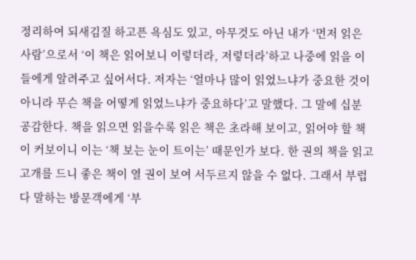정리하여 되새김질 하고픈 욕심도 있고, 아무것도 아닌 내가 ‘먼저 읽은 사람’으로서 ‘이 책은 읽어보니 이렇더라, 저렇더라’하고 나중에 읽을 이들에게 알려주고 싶어서다. 저자는 ‘얼마나 많이 읽었느냐가 중요한 것이 아니라 무슨 책을 어떻게 읽었느냐가 중요하다’고 말했다. 그 말에 십분 공감한다. 책을 읽으면 읽을수록 읽은 책은 초라해 보이고, 읽어야 할 책이 커보이니 이는 ‘책 보는 눈이 트이는’ 때문인가 보다. 한 권의 책을 읽고 고개를 드니 좋은 책이 열 권이 보여 서두르지 않을 수 없다. 그래서 부럽다 말하는 방문객에게 ‘부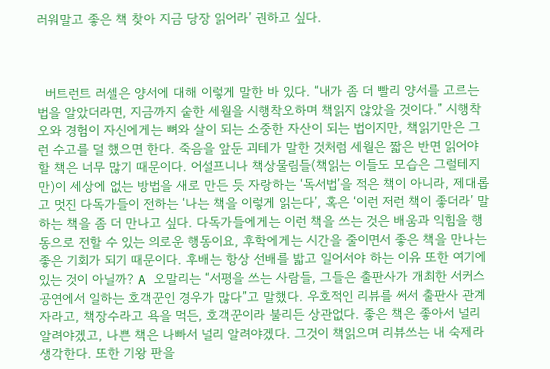러워말고 좋은 책 찾아 지금 당장 읽어라’ 권하고 싶다.



  버트런트 러셀은 양서에 대해 이렇게 말한 바 있다. “내가 좀 더 빨리 양서를 고르는 법을 알았더라면, 지금까지 숱한 세월을 시행착오하며 책읽지 않았을 것이다.” 시행착오와 경험이 자신에게는 뼈와 살이 되는 소중한 자산이 되는 법이지만, 책읽기만은 그런 수고를 덜 했으면 한다. 죽음을 앞둔 괴테가 말한 것처럼 세월은 짧은 반면 읽어야 할 책은 너무 많기 때문이다. 어설프니나 책상물림들(책읽는 이들도 모습은 그럴테지만)이 세상에 없는 방법을 새로 만든 듯 자랑하는 ‘독서법’을 적은 책이 아니라, 제대롭고 멋진 다독가들이 전하는 ‘나는 책을 이렇게 읽는다’, 혹은 ‘이런 저런 책이 좋더라’ 말하는 책을 좀 더 만나고 싶다. 다독가들에게는 이런 책을 쓰는 것은 배움과 익힘을 행동으로 전할 수 있는 의로운 행동이요, 후학에게는 시간을 줄이면서 좋은 책을 만나는 좋은 기회가 되기 때문이다. 후배는 항상 선배를 밟고 일어서야 하는 이유 또한 여기에 있는 것이 아닐까? A 오말리는 “서평을 쓰는 사람들, 그들은 출판사가 개최한 서커스 공연에서 일하는 호객꾼인 경우가 많다”고 말했다. 우호적인 리뷰를 써서 출판사 관계자라고, 책장수라고 욕을 먹든, 호객꾼이라 불리든 상관없다. 좋은 책은 좋아서 널리 알려야겠고, 나쁜 책은 나빠서 널리 알려야겠다. 그것이 책읽으며 리뷰쓰는 내 숙제라 생각한다. 또한 기왕 판을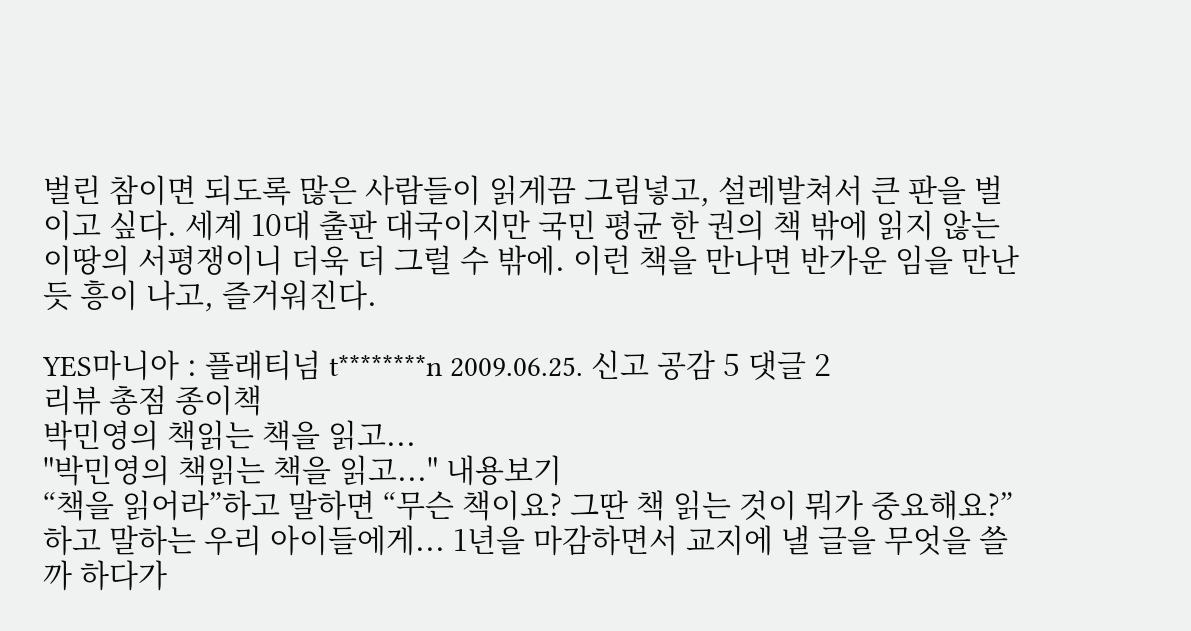벌린 참이면 되도록 많은 사람들이 읽게끔 그림넣고, 설레발쳐서 큰 판을 벌이고 싶다. 세계 10대 출판 대국이지만 국민 평균 한 권의 책 밖에 읽지 않는 이땅의 서평쟁이니 더욱 더 그럴 수 밖에. 이런 책을 만나면 반가운 임을 만난 듯 흥이 나고, 즐거워진다.

YES마니아 : 플래티넘 t********n 2009.06.25. 신고 공감 5 댓글 2
리뷰 총점 종이책
박민영의 책읽는 책을 읽고...
"박민영의 책읽는 책을 읽고..." 내용보기
“책을 읽어라”하고 말하면 “무슨 책이요? 그딴 책 읽는 것이 뭐가 중요해요?” 하고 말하는 우리 아이들에게... 1년을 마감하면서 교지에 낼 글을 무엇을 쓸까 하다가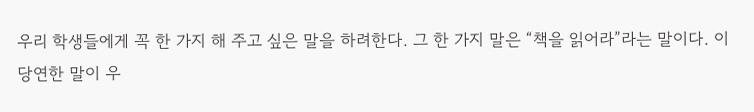우리 학생들에게 꼭 한 가지 해 주고 싶은 말을 하려한다. 그 한 가지 말은 “책을 읽어라”라는 말이다. 이 당연한 말이 우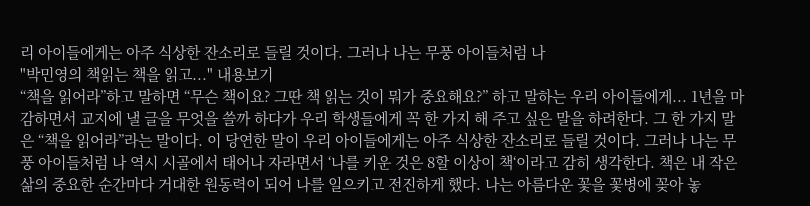리 아이들에게는 아주 식상한 잔소리로 들릴 것이다. 그러나 나는 무풍 아이들처럼 나
"박민영의 책읽는 책을 읽고..." 내용보기
“책을 읽어라”하고 말하면 “무슨 책이요? 그딴 책 읽는 것이 뭐가 중요해요?” 하고 말하는 우리 아이들에게... 1년을 마감하면서 교지에 낼 글을 무엇을 쓸까 하다가 우리 학생들에게 꼭 한 가지 해 주고 싶은 말을 하려한다. 그 한 가지 말은 “책을 읽어라”라는 말이다. 이 당연한 말이 우리 아이들에게는 아주 식상한 잔소리로 들릴 것이다. 그러나 나는 무풍 아이들처럼 나 역시 시골에서 태어나 자라면서 ‘나를 키운 것은 8할 이상이 책‘이라고 감히 생각한다. 책은 내 작은 삶의 중요한 순간마다 거대한 원동력이 되어 나를 일으키고 전진하게 했다. 나는 아름다운 꽃을 꽃병에 꽂아 놓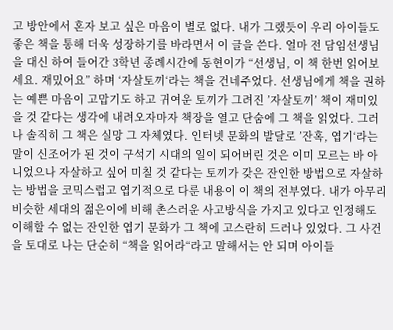고 방안에서 혼자 보고 싶은 마음이 별로 없다. 내가 그랬듯이 우리 아이들도 좋은 책을 통해 더욱 성장하기를 바라면서 이 글을 쓴다. 얼마 전 담임선생님을 대신 하여 들어간 3학년 종례시간에 동현이가 “선생님, 이 책 한번 읽어보세요. 재밌어요” 하며 ‘자살토끼‘라는 책을 건네주었다. 선생님에게 책을 권하는 예쁜 마음이 고맙기도 하고 귀여운 토끼가 그려진 ’자살토끼’ 책이 재미있을 것 같다는 생각에 내려오자마자 책장을 열고 단숨에 그 책을 읽었다. 그러나 솔직히 그 책은 실망 그 자체였다. 인터넷 문화의 발달로 ’잔혹, 엽기‘라는 말이 신조어가 된 것이 구석기 시대의 일이 되어버린 것은 이미 모르는 바 아니었으나 자살하고 싶어 미칠 것 같다는 토끼가 갖은 잔인한 방법으로 자살하는 방법을 코믹스럽고 엽기적으로 다룬 내용이 이 책의 전부였다. 내가 아무리 비슷한 세대의 젊은이에 비해 촌스러운 사고방식을 가지고 있다고 인정해도 이해할 수 없는 잔인한 엽기 문화가 그 책에 고스란히 드러나 있었다. 그 사건을 토대로 나는 단순히 “책을 읽어라“라고 말해서는 안 되며 아이들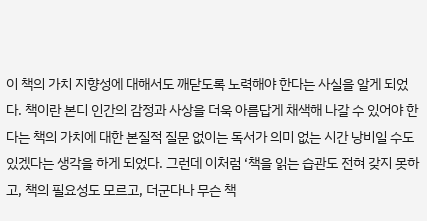이 책의 가치 지향성에 대해서도 깨닫도록 노력해야 한다는 사실을 알게 되었다. 책이란 본디 인간의 감정과 사상을 더욱 아름답게 채색해 나갈 수 있어야 한다는 책의 가치에 대한 본질적 질문 없이는 독서가 의미 없는 시간 낭비일 수도 있겠다는 생각을 하게 되었다. 그런데 이처럼 ‘책을 읽는 습관도 전혀 갖지 못하고, 책의 필요성도 모르고, 더군다나 무슨 책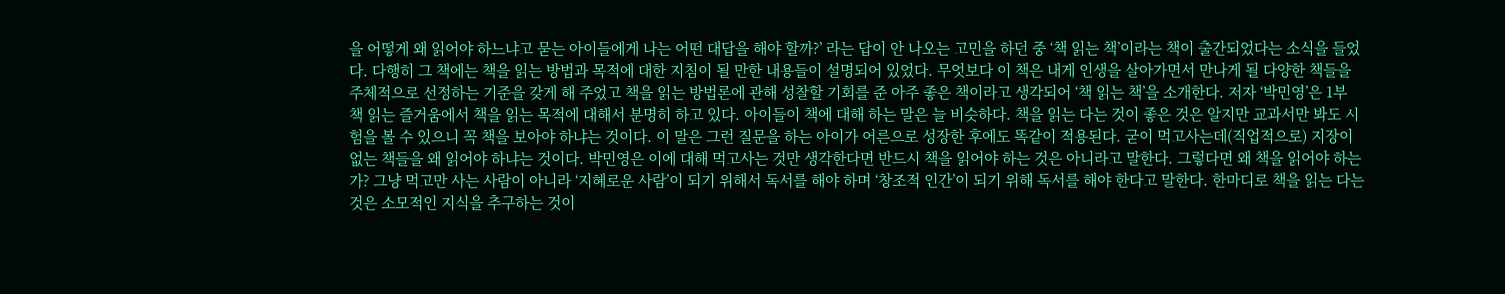을 어떻게 왜 읽어야 하느냐고 묻는 아이들에게 나는 어떤 대답을 해야 할까?’ 라는 답이 안 나오는 고민을 하던 중 ‘책 읽는 책’이라는 책이 출간되었다는 소식을 들었다. 다행히 그 책에는 책을 읽는 방법과 목적에 대한 지침이 될 만한 내용들이 설명되어 있었다. 무엇보다 이 책은 내게 인생을 살아가면서 만나게 될 다양한 책들을 주체적으로 선정하는 기준을 갖게 해 주었고 책을 읽는 방법론에 관해 성찰할 기회를 준 아주 좋은 책이라고 생각되어 ‘책 읽는 책’을 소개한다. 저자 ‘박민영’은 1부 책 읽는 즐거움에서 책을 읽는 목적에 대해서 분명히 하고 있다. 아이들이 책에 대해 하는 말은 늘 비슷하다. 책을 읽는 다는 것이 좋은 것은 알지만 교과서만 봐도 시험을 볼 수 있으니 꼭 책을 보아야 하냐는 것이다. 이 말은 그런 질문을 하는 아이가 어른으로 성장한 후에도 똑같이 적용된다. 굳이 먹고사는데(직업적으로) 지장이 없는 책들을 왜 읽어야 하냐는 것이다. 박민영은 이에 대해 먹고사는 것만 생각한다면 반드시 책을 읽어야 하는 것은 아니라고 말한다. 그렇다면 왜 책을 읽어야 하는가? 그냥 먹고만 사는 사람이 아니라 ‘지혜로운 사람’이 되기 위해서 독서를 해야 하며 ‘창조적 인간’이 되기 위해 독서를 해야 한다고 말한다. 한마디로 책을 읽는 다는 것은 소모적인 지식을 추구하는 것이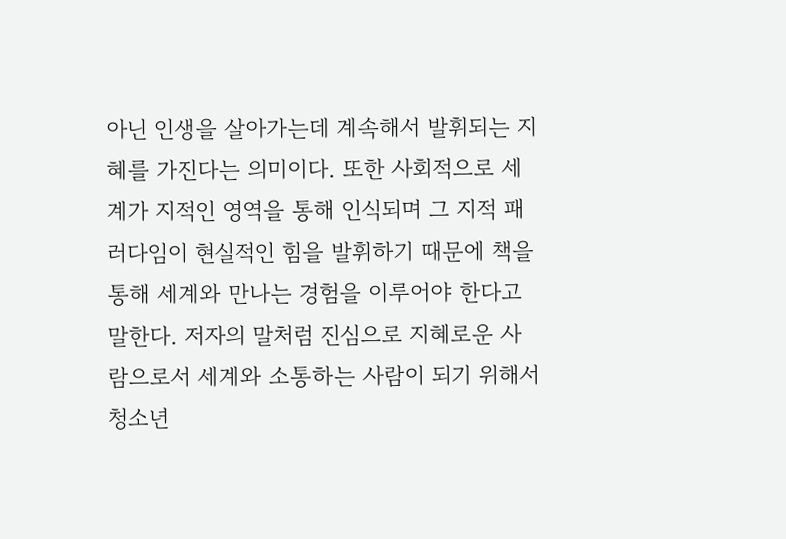아닌 인생을 살아가는데 계속해서 발휘되는 지혜를 가진다는 의미이다. 또한 사회적으로 세계가 지적인 영역을 통해 인식되며 그 지적 패러다임이 현실적인 힘을 발휘하기 때문에 책을 통해 세계와 만나는 경험을 이루어야 한다고 말한다. 저자의 말처럼 진심으로 지혜로운 사람으로서 세계와 소통하는 사람이 되기 위해서 청소년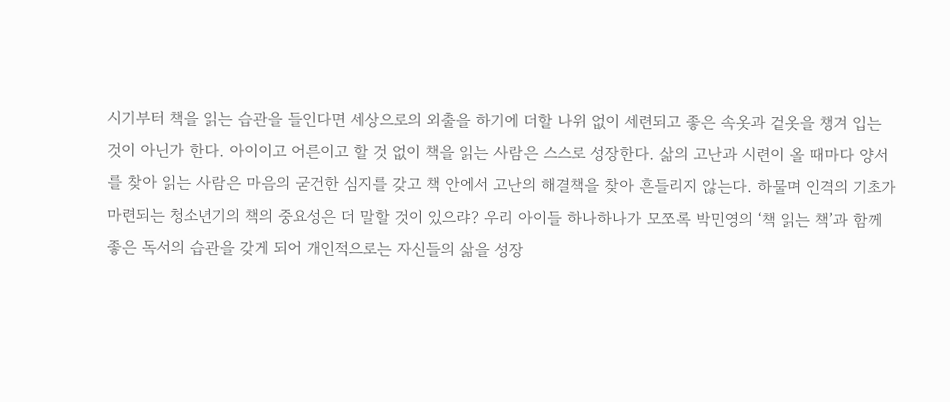시기부터 책을 읽는 습관을 들인다면 세상으로의 외출을 하기에 더할 나위 없이 세련되고 좋은 속옷과 겉옷을 챙겨 입는 것이 아닌가 한다. 아이이고 어른이고 할 것 없이 책을 읽는 사람은 스스로 성장한다. 삶의 고난과 시련이 올 때마다 양서를 찾아 읽는 사람은 마음의 굳건한 심지를 갖고 책 안에서 고난의 해결책을 찾아 흔들리지 않는다. 하물며 인격의 기초가 마련되는 청소년기의 책의 중요성은 더 말할 것이 있으랴? 우리 아이들 하나하나가 모쪼록 박민영의 ‘책 읽는 책’과 함께 좋은 독서의 습관을 갖게 되어 개인적으로는 자신들의 삶을 성장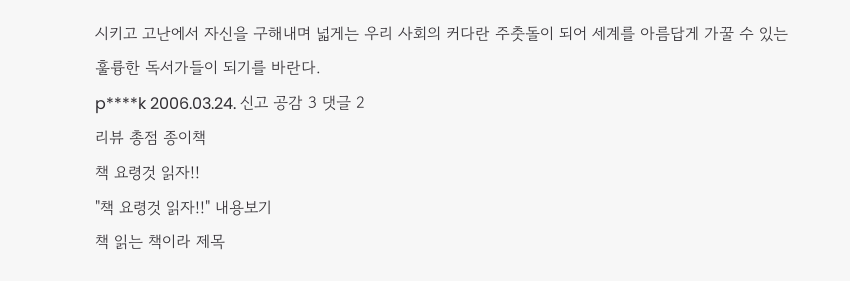시키고 고난에서 자신을 구해내며 넓게는 우리 사회의 커다란 주춧돌이 되어 세계를 아름답게 가꿀 수 있는 훌륭한 독서가들이 되기를 바란다.
p****k 2006.03.24. 신고 공감 3 댓글 2
리뷰 총점 종이책
책 요령것 읽자!!
"책 요령것 읽자!!" 내용보기
책 읽는 책이라 제목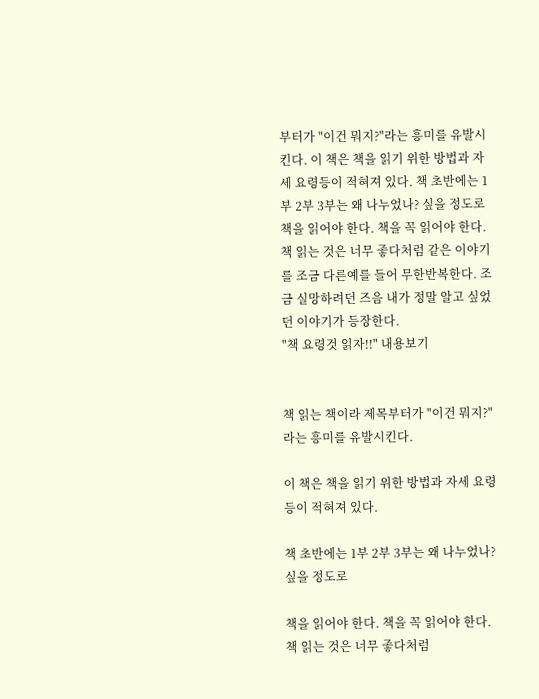부터가 "이건 뭐지?"라는 흥미를 유발시킨다. 이 책은 책을 읽기 위한 방법과 자세 요령등이 적혀져 있다. 책 초반에는 1부 2부 3부는 왜 나누었나? 싶을 정도로 책을 읽어야 한다. 책을 꼭 읽어야 한다. 책 읽는 것은 너무 좋다처럼 같은 이야기를 조금 다른예를 들어 무한반복한다. 조금 실망하려던 즈음 내가 정말 알고 싶었던 이야기가 등장한다.
"책 요령것 읽자!!" 내용보기


책 읽는 책이라 제목부터가 "이건 뭐지?"라는 흥미를 유발시킨다.

이 책은 책을 읽기 위한 방법과 자세 요령등이 적혀져 있다.

책 초반에는 1부 2부 3부는 왜 나누었나? 싶을 정도로

책을 읽어야 한다. 책을 꼭 읽어야 한다. 책 읽는 것은 너무 좋다처럼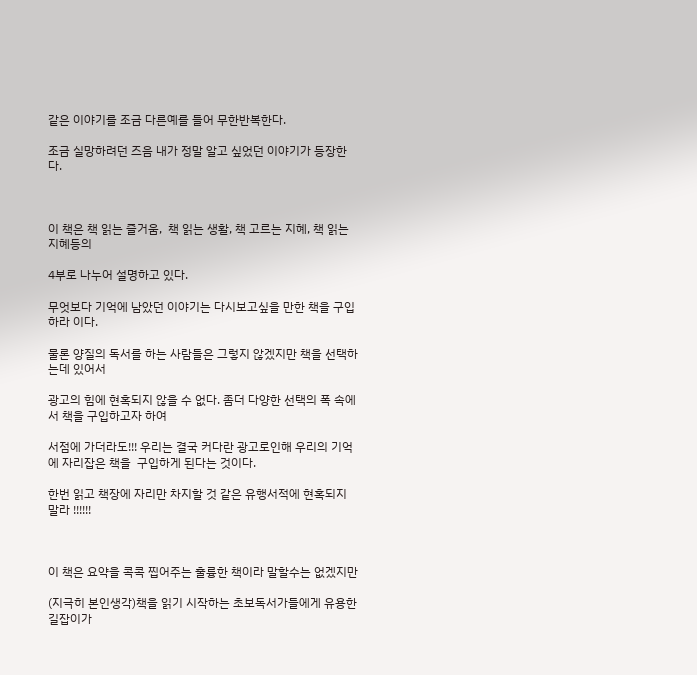같은 이야기를 조금 다른예를 들어 무한반복한다.

조금 실망하려던 즈음 내가 정말 알고 싶었던 이야기가 등장한다.



이 책은 책 읽는 즐거움,  책 읽는 생활, 책 고르는 지혜, 책 읽는 지혜등의

4부로 나누어 설명하고 있다.

무엇보다 기억에 남았던 이야기는 다시보고싶을 만한 책을 구입하라 이다.

물론 양질의 독서를 하는 사람들은 그렇지 않겠지만 책을 선택하는데 있어서

광고의 힘에 현혹되지 않을 수 없다. 좀더 다양한 선택의 폭 속에서 책을 구입하고자 하여

서점에 가더라도!!! 우리는 결국 커다란 광고로인해 우리의 기억에 자리잡은 책을  구입하게 된다는 것이다.

한번 읽고 책장에 자리만 차지할 것 같은 유행서적에 현혹되지 말라 !!!!!!



이 책은 요약을 콕콕 찝어주는 훌륭한 책이라 말할수는 없겠지만

(지극히 본인생각)책을 읽기 시작하는 초보독서가들에게 유용한 길잡이가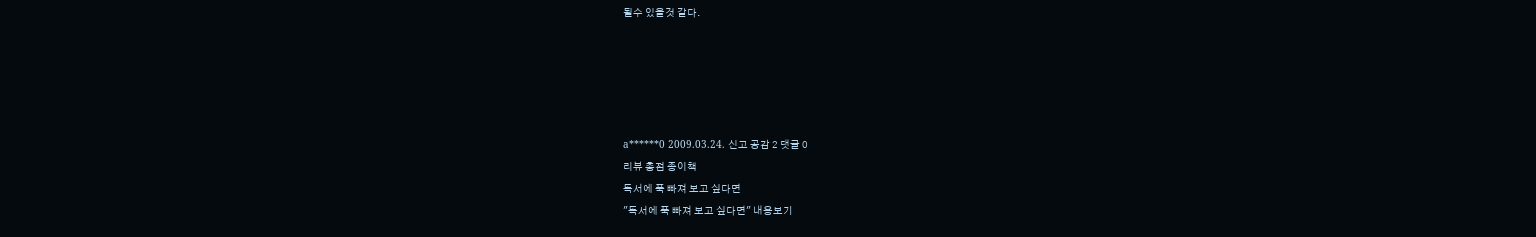될수 있을것 같다.





a******0 2009.03.24. 신고 공감 2 댓글 0
리뷰 총점 종이책
독서에 푹 빠져 보고 싶다면
"독서에 푹 빠져 보고 싶다면" 내용보기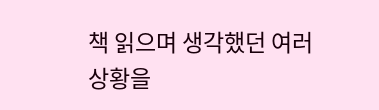책 읽으며 생각했던 여러 상황을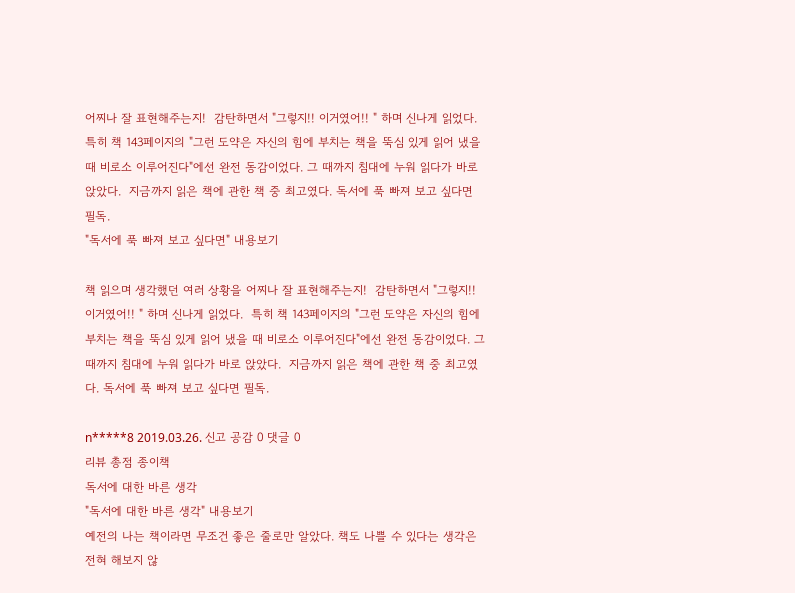어찌나 잘 표현해주는지!  감탄하면서 "그렇지!! 이거였어!! " 하며 신나게 읽었다.  특히 책 143페이지의 "그런 도약은 자신의 힘에 부치는 책을 뚝심 있게 읽어 냈을 때 비로소 이루어진다"에선 완전 동감이었다. 그 때까지 침대에 누워 읽다가 바로 앉았다.  지금까지 읽은 책에 관한 책 중 최고였다. 독서에 푹 빠져 보고 싶다면 필독.
"독서에 푹 빠져 보고 싶다면" 내용보기

책 읽으며 생각했던 여러 상황을 어찌나 잘 표현해주는지!  감탄하면서 "그렇지!! 이거였어!! " 하며 신나게 읽었다.  특히 책 143페이지의 "그런 도약은 자신의 힘에 부치는 책을 뚝심 있게 읽어 냈을 때 비로소 이루어진다"에선 완전 동감이었다. 그 때까지 침대에 누워 읽다가 바로 앉았다.  지금까지 읽은 책에 관한 책 중 최고였다. 독서에 푹 빠져 보고 싶다면 필독.

n*****8 2019.03.26. 신고 공감 0 댓글 0
리뷰 총점 종이책
독서에 대한 바른 생각
"독서에 대한 바른 생각" 내용보기
예전의 나는 책이라면 무조건 좋은 줄로만 알았다. 책도 나쁠 수 있다는 생각은 전혀 해보지 않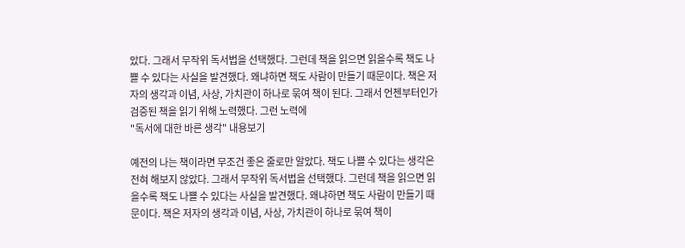았다. 그래서 무작위 독서법을 선택했다. 그런데 책을 읽으면 읽을수록 책도 나쁠 수 있다는 사실을 발견했다. 왜냐하면 책도 사람이 만들기 때문이다. 책은 저자의 생각과 이념, 사상, 가치관이 하나로 묶여 책이 된다. 그래서 언젠부터인가 검증된 책을 읽기 위해 노력했다. 그런 노력에
"독서에 대한 바른 생각" 내용보기

예전의 나는 책이라면 무조건 좋은 줄로만 알았다. 책도 나쁠 수 있다는 생각은 전혀 해보지 않았다. 그래서 무작위 독서법을 선택했다. 그런데 책을 읽으면 읽을수록 책도 나쁠 수 있다는 사실을 발견했다. 왜냐하면 책도 사람이 만들기 때문이다. 책은 저자의 생각과 이념, 사상, 가치관이 하나로 묶여 책이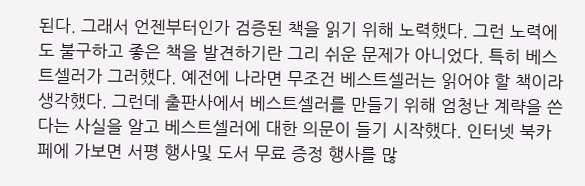된다. 그래서 언젠부터인가 검증된 책을 읽기 위해 노력했다. 그런 노력에도 불구하고 좋은 책을 발견하기란 그리 쉬운 문제가 아니었다. 특히 베스트셀러가 그러했다. 예전에 나라면 무조건 베스트셀러는 읽어야 할 책이라 생각했다. 그런데 출판사에서 베스트셀러를 만들기 위해 엄청난 계략을 쓴다는 사실을 알고 베스트셀러에 대한 의문이 들기 시작했다. 인터넷 북카페에 가보면 서평 행사및 도서 무료 증정 행사를 많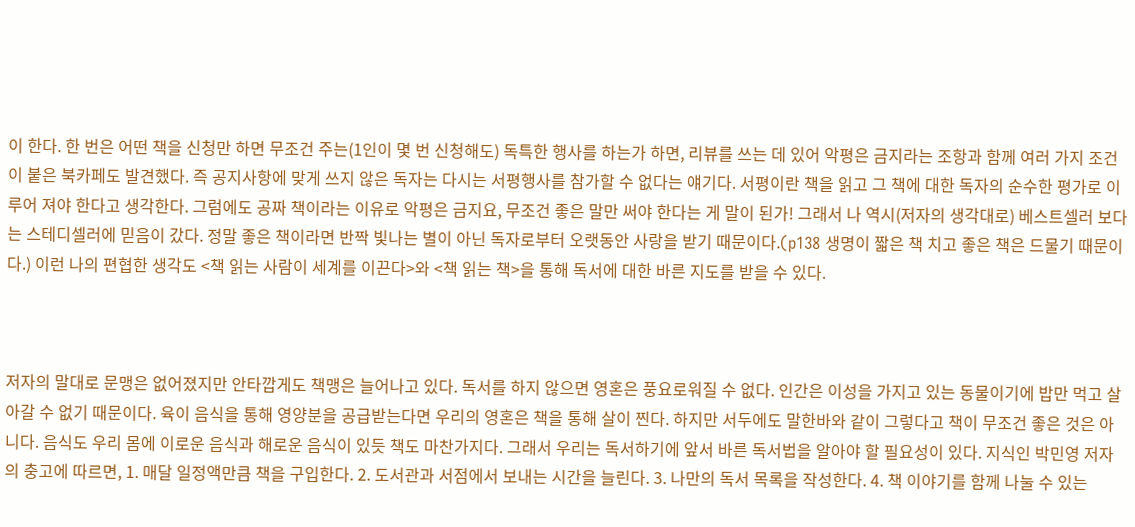이 한다. 한 번은 어떤 책을 신청만 하면 무조건 주는(1인이 몇 번 신청해도) 독특한 행사를 하는가 하면, 리뷰를 쓰는 데 있어 악평은 금지라는 조항과 함께 여러 가지 조건이 붙은 북카페도 발견했다. 즉 공지사항에 맞게 쓰지 않은 독자는 다시는 서평행사를 참가할 수 없다는 얘기다. 서평이란 책을 읽고 그 책에 대한 독자의 순수한 평가로 이루어 져야 한다고 생각한다. 그럼에도 공짜 책이라는 이유로 악평은 금지요, 무조건 좋은 말만 써야 한다는 게 말이 된가! 그래서 나 역시(저자의 생각대로) 베스트셀러 보다는 스테디셀러에 믿음이 갔다. 정말 좋은 책이라면 반짝 빛나는 별이 아닌 독자로부터 오랫동안 사랑을 받기 때문이다.(p138 생명이 짧은 책 치고 좋은 책은 드물기 때문이다.) 이런 나의 편협한 생각도 <책 읽는 사람이 세계를 이끈다>와 <책 읽는 책>을 통해 독서에 대한 바른 지도를 받을 수 있다.



저자의 말대로 문맹은 없어졌지만 안타깝게도 책맹은 늘어나고 있다. 독서를 하지 않으면 영혼은 풍요로워질 수 없다. 인간은 이성을 가지고 있는 동물이기에 밥만 먹고 살아갈 수 없기 때문이다. 육이 음식을 통해 영양분을 공급받는다면 우리의 영혼은 책을 통해 살이 찐다. 하지만 서두에도 말한바와 같이 그렇다고 책이 무조건 좋은 것은 아니다. 음식도 우리 몸에 이로운 음식과 해로운 음식이 있듯 책도 마찬가지다. 그래서 우리는 독서하기에 앞서 바른 독서법을 알아야 할 필요성이 있다. 지식인 박민영 저자의 충고에 따르면, 1. 매달 일정액만큼 책을 구입한다. 2. 도서관과 서점에서 보내는 시간을 늘린다. 3. 나만의 독서 목록을 작성한다. 4. 책 이야기를 함께 나눌 수 있는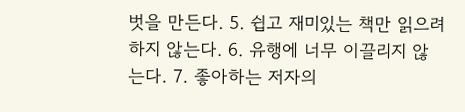벗을 만든다. 5. 쉽고 재미있는 책만 읽으려 하지 않는다. 6. 유행에 너무 이끌리지 않는다. 7. 좋아하는 저자의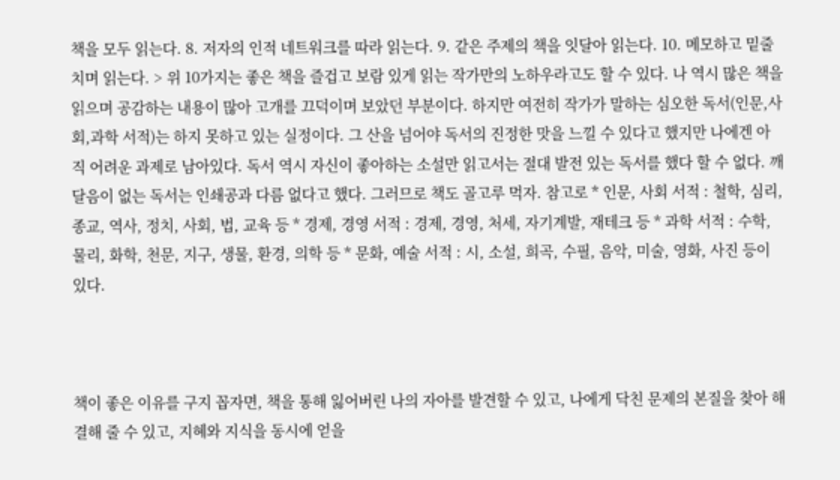책을 모두 읽는다. 8. 저자의 인적 네트워크를 따라 읽는다. 9. 같은 주제의 책을 잇달아 읽는다. 10. 메모하고 밑줄 치며 읽는다. > 위 10가지는 좋은 책을 즐겁고 보람 있게 읽는 작가만의 노하우라고도 할 수 있다. 나 역시 많은 책을 읽으며 공감하는 내용이 많아 고개를 끄덕이며 보았던 부분이다. 하지만 여전히 작가가 말하는 심오한 독서(인문,사회,과학 서적)는 하지 못하고 있는 실정이다. 그 산을 넘어야 독서의 진정한 맛을 느낄 수 있다고 했지만 나에겐 아직 어려운 과제로 남아있다. 독서 역시 자신이 좋아하는 소설만 읽고서는 절대 발전 있는 독서를 했다 할 수 없다. 깨달음이 없는 독서는 인쇄공과 다름 없다고 했다. 그러므로 책도 골고루 먹자. 참고로 * 인문, 사회 서적 : 철학, 심리, 종교, 역사, 정치, 사회, 법, 교육 등 * 경제, 경영 서적 : 경제, 경영, 처세, 자기계발, 재테크 등 * 과학 서적 : 수학, 물리, 화학, 천문, 지구, 생물, 환경, 의학 등 * 문화, 예술 서적 : 시, 소설, 희곡, 수필, 음악, 미술, 영화, 사진 등이 있다.



책이 좋은 이유를 구지 꼽자면, 책을 통해 잃어버린 나의 자아를 발견할 수 있고, 나에게 닥친 문제의 본질을 찾아 해결해 줄 수 있고, 지혜와 지식을 동시에 얻을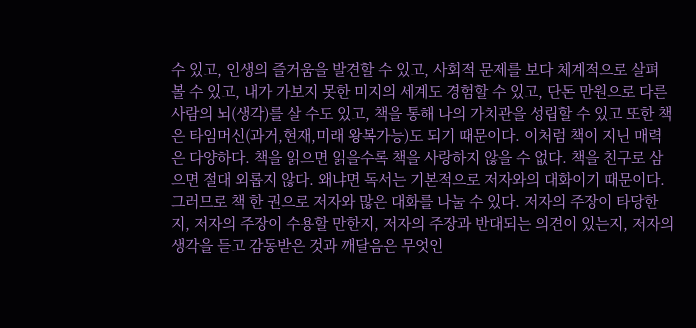수 있고, 인생의 즐거움을 발견할 수 있고, 사회적 문제를 보다 체계적으로 살펴 볼 수 있고, 내가 가보지 못한 미지의 세계도 경험할 수 있고, 단돈 만원으로 다른 사람의 뇌(생각)를 살 수도 있고, 책을 통해 나의 가치관을 성립할 수 있고 또한 책은 타임머신(과거,현재,미래 왕복가능)도 되기 때문이다. 이처럼 책이 지닌 매력은 다양하다. 책을 읽으면 읽을수록 책을 사랑하지 않을 수 없다. 책을 친구로 삼으면 절대 외롭지 않다. 왜냐면 독서는 기본적으로 저자와의 대화이기 때문이다. 그러므로 책 한 권으로 저자와 많은 대화를 나눌 수 있다. 저자의 주장이 타당한지, 저자의 주장이 수용할 만한지, 저자의 주장과 반대되는 의견이 있는지, 저자의 생각을 듣고 감동받은 것과 깨달음은 무엇인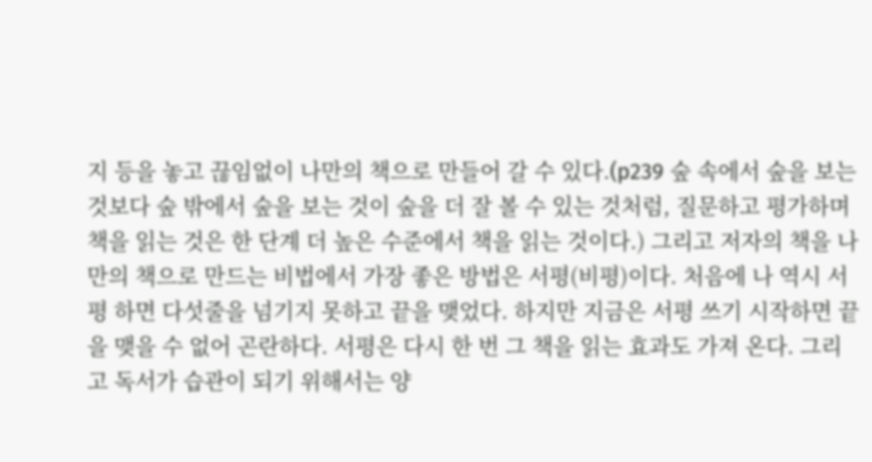지 등을 놓고 끊임없이 나만의 책으로 만들어 갈 수 있다.(p239 숲 속에서 숲을 보는 것보다 숲 밖에서 숲을 보는 것이 숲을 더 잘 볼 수 있는 것처럼, 질문하고 평가하며 책을 읽는 것은 한 단계 더 높은 수준에서 책을 읽는 것이다.) 그리고 저자의 책을 나만의 책으로 만드는 비법에서 가장 좋은 방법은 서평(비평)이다. 처음에 나 역시 서평 하면 다섯줄을 넘기지 못하고 끝을 맺었다. 하지만 지금은 서평 쓰기 시작하면 끝을 맺을 수 없어 곤란하다. 서평은 다시 한 번 그 책을 읽는 효과도 가져 온다. 그리고 독서가 습관이 되기 위해서는 양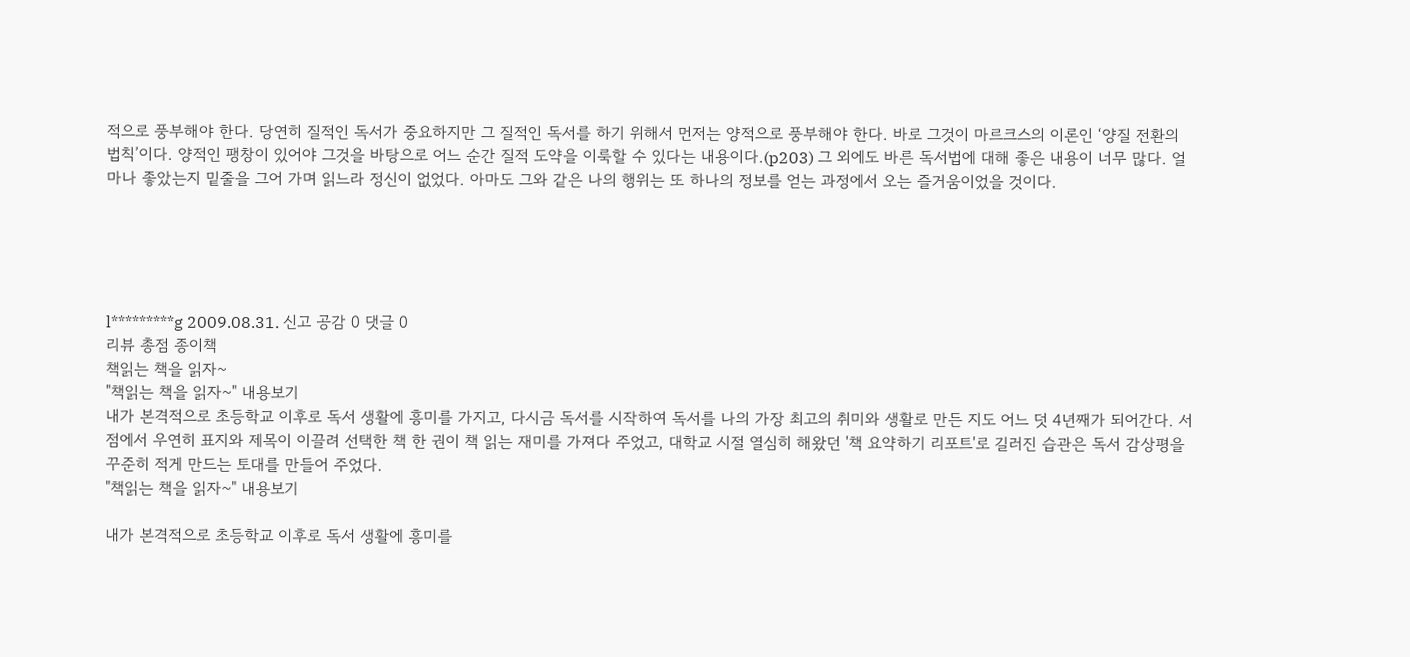적으로 풍부해야 한다. 당연히 질적인 독서가 중요하지만 그 질적인 독서를 하기 위해서 먼저는 양적으로 풍부해야 한다. 바로 그것이 마르크스의 이론인 ‘양질 전환의 법칙’이다. 양적인 팽창이 있어야 그것을 바탕으로 어느 순간 질적 도약을 이룩할 수 있다는 내용이다.(p203) 그 외에도 바른 독서법에 대해 좋은 내용이 너무 많다. 얼마나 좋았는지 밑줄을 그어 가며 읽느라 정신이 없었다. 아마도 그와 같은 나의 행위는 또 하나의 정보를 얻는 과정에서 오는 즐거움이었을 것이다.





l*********g 2009.08.31. 신고 공감 0 댓글 0
리뷰 총점 종이책
책읽는 책을 읽자~
"책읽는 책을 읽자~" 내용보기
내가 본격적으로 초등학교 이후로 독서 생활에 흥미를 가지고, 다시금 독서를 시작하여 독서를 나의 가장 최고의 취미와 생활로 만든 지도 어느 덧 4년째가 되어간다. 서점에서 우연히 표지와 제목이 이끌려 선택한 책 한 권이 책 읽는 재미를 가져다 주었고, 대학교 시절 열심히 해왔던 '책 요약하기 리포트'로 길러진 습관은 독서 감상평을 꾸준히 적게 만드는 토대를 만들어 주었다.
"책읽는 책을 읽자~" 내용보기

내가 본격적으로 초등학교 이후로 독서 생활에 흥미를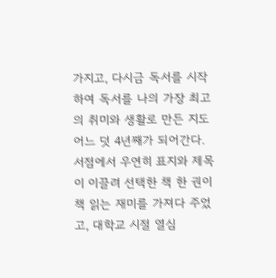가지고, 다시금 독서를 시작하여 독서를 나의 가장 최고의 취미와 생활로 만든 지도 어느 덧 4년째가 되어간다. 서점에서 우연히 표지와 제목이 이끌려 선택한 책 한 권이 책 읽는 재미를 가져다 주었고, 대학교 시절 열심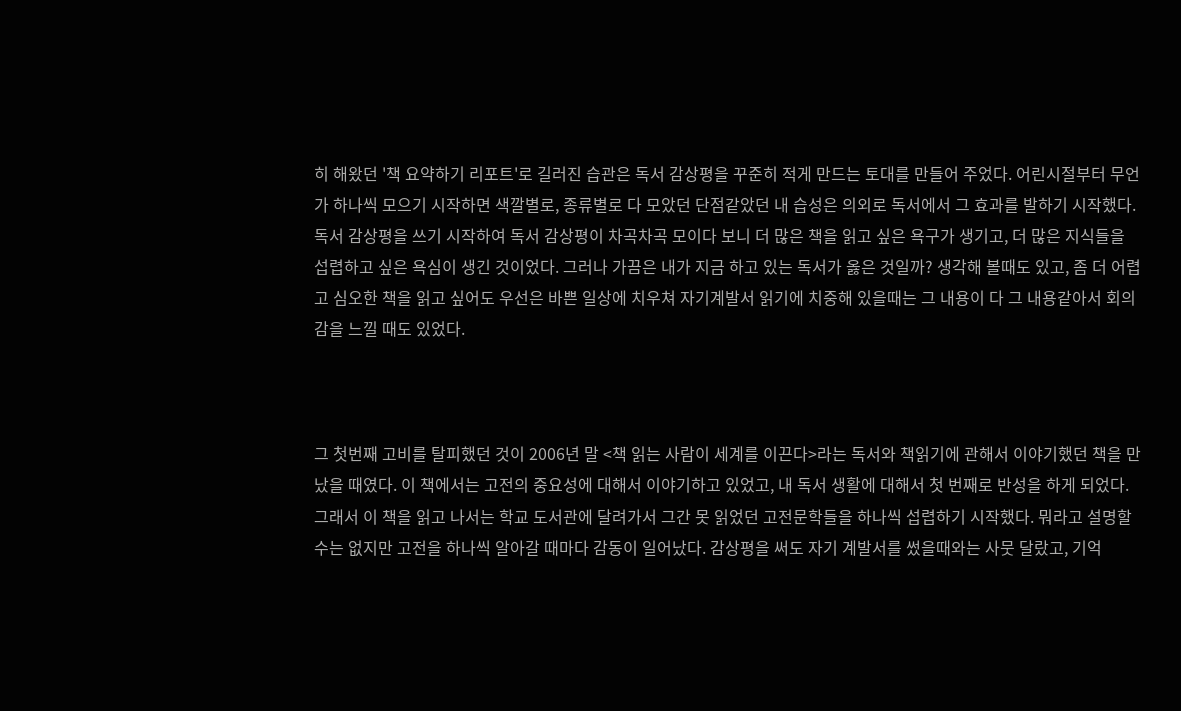히 해왔던 '책 요약하기 리포트'로 길러진 습관은 독서 감상평을 꾸준히 적게 만드는 토대를 만들어 주었다. 어린시절부터 무언가 하나씩 모으기 시작하면 색깔별로, 종류별로 다 모았던 단점같았던 내 습성은 의외로 독서에서 그 효과를 발하기 시작했다. 독서 감상평을 쓰기 시작하여 독서 감상평이 차곡차곡 모이다 보니 더 많은 책을 읽고 싶은 욕구가 생기고, 더 많은 지식들을 섭렵하고 싶은 욕심이 생긴 것이었다. 그러나 가끔은 내가 지금 하고 있는 독서가 옳은 것일까? 생각해 볼때도 있고, 좀 더 어렵고 심오한 책을 읽고 싶어도 우선은 바쁜 일상에 치우쳐 자기계발서 읽기에 치중해 있을때는 그 내용이 다 그 내용같아서 회의감을 느낄 때도 있었다.



그 첫번째 고비를 탈피했던 것이 2006년 말 <책 읽는 사람이 세계를 이끈다>라는 독서와 책읽기에 관해서 이야기했던 책을 만났을 때였다. 이 책에서는 고전의 중요성에 대해서 이야기하고 있었고, 내 독서 생활에 대해서 첫 번째로 반성을 하게 되었다. 그래서 이 책을 읽고 나서는 학교 도서관에 달려가서 그간 못 읽었던 고전문학들을 하나씩 섭렵하기 시작했다. 뭐라고 설명할 수는 없지만 고전을 하나씩 알아갈 때마다 감동이 일어났다. 감상평을 써도 자기 계발서를 썼을때와는 사뭇 달랐고, 기억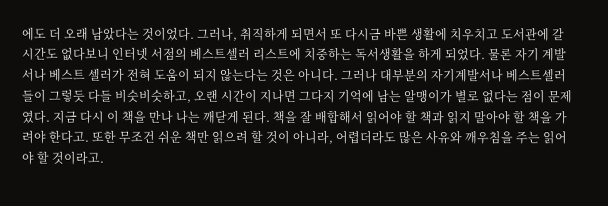에도 더 오래 남았다는 것이었다. 그러나, 취직하게 되면서 또 다시금 바쁜 생활에 치우치고 도서관에 갈 시간도 없다보니 인터넷 서점의 베스트셀러 리스트에 치중하는 독서생활을 하게 되었다. 물론 자기 계발서나 베스트 셀러가 전혀 도움이 되지 않는다는 것은 아니다. 그러나 대부분의 자기계발서나 베스트셀러들이 그렇듯 다들 비슷비슷하고, 오랜 시간이 지나면 그다지 기억에 남는 알맹이가 별로 없다는 점이 문제였다. 지금 다시 이 책을 만나 나는 깨닫게 된다. 책을 잘 배합해서 읽어야 할 책과 읽지 말아야 할 책을 가려야 한다고. 또한 무조건 쉬운 책만 읽으려 할 것이 아니라, 어렵더라도 많은 사유와 깨우침을 주는 읽어야 할 것이라고.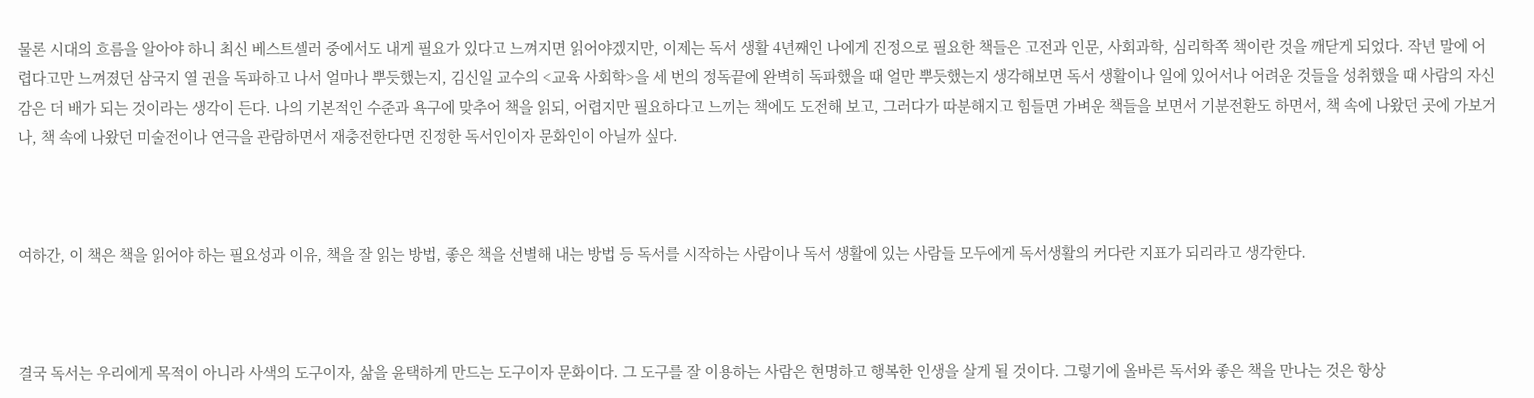물론 시대의 흐름을 알아야 하니 최신 베스트셀러 중에서도 내게 필요가 있다고 느껴지면 읽어야겠지만, 이제는 독서 생활 4년째인 나에게 진정으로 필요한 책들은 고전과 인문, 사회과학, 심리학쪽 책이란 것을 깨닫게 되었다. 작년 말에 어렵다고만 느껴졌던 삼국지 열 권을 독파하고 나서 얼마나 뿌듯했는지, 김신일 교수의 <교육 사회학>을 세 번의 정독끝에 완벽히 독파했을 때 얼만 뿌듯했는지 생각해보면 독서 생활이나 일에 있어서나 어려운 것들을 성취했을 때 사람의 자신감은 더 배가 되는 것이라는 생각이 든다. 나의 기본적인 수준과 욕구에 맞추어 책을 읽되, 어렵지만 필요하다고 느끼는 책에도 도전해 보고, 그러다가 따분해지고 힘들면 가벼운 책들을 보면서 기분전환도 하면서, 책 속에 나왔던 곳에 가보거나, 책 속에 나왔던 미술전이나 연극을 관람하면서 재충전한다면 진정한 독서인이자 문화인이 아닐까 싶다.



여하간, 이 책은 책을 읽어야 하는 필요성과 이유, 책을 잘 읽는 방법, 좋은 책을 선별해 내는 방법 등 독서를 시작하는 사람이나 독서 생활에 있는 사람들 모두에게 독서생활의 커다란 지표가 되리라고 생각한다.



결국 독서는 우리에게 목적이 아니라 사색의 도구이자, 삶을 윤택하게 만드는 도구이자 문화이다. 그 도구를 잘 이용하는 사람은 현명하고 행복한 인생을 살게 될 것이다. 그렇기에 올바른 독서와 좋은 책을 만나는 것은 항상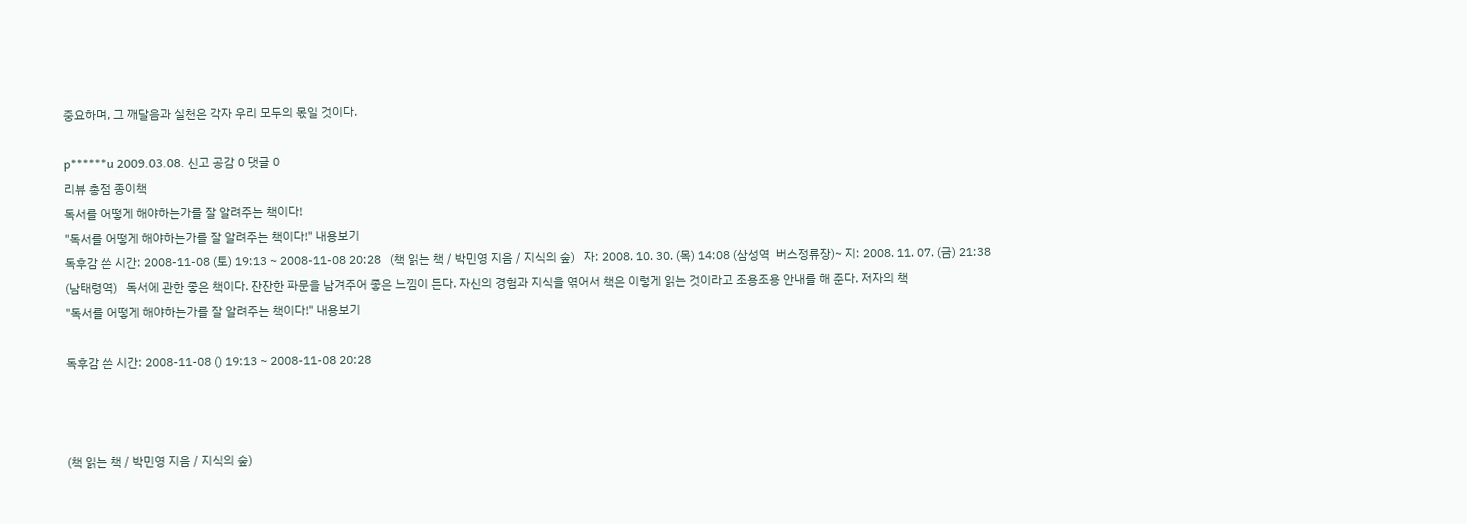중요하며, 그 깨달음과 실천은 각자 우리 모두의 몫일 것이다.

p******u 2009.03.08. 신고 공감 0 댓글 0
리뷰 총점 종이책
독서를 어떻게 해야하는가를 잘 알려주는 책이다!
"독서를 어떻게 해야하는가를 잘 알려주는 책이다!" 내용보기
독후감 쓴 시간: 2008-11-08 (토) 19:13 ~ 2008-11-08 20:28   (책 읽는 책 / 박민영 지음 / 지식의 숲)   자: 2008. 10. 30. (목) 14:08 (삼성역  버스정류장)~ 지: 2008. 11. 07. (금) 21:38 (남태령역)   독서에 관한 좋은 책이다. 잔잔한 파문을 남겨주어 좋은 느낌이 든다. 자신의 경험과 지식을 엮어서 책은 이렇게 읽는 것이라고 조용조용 안내를 해 준다. 저자의 책
"독서를 어떻게 해야하는가를 잘 알려주는 책이다!" 내용보기

독후감 쓴 시간: 2008-11-08 () 19:13 ~ 2008-11-08 20:28



(책 읽는 책 / 박민영 지음 / 지식의 숲)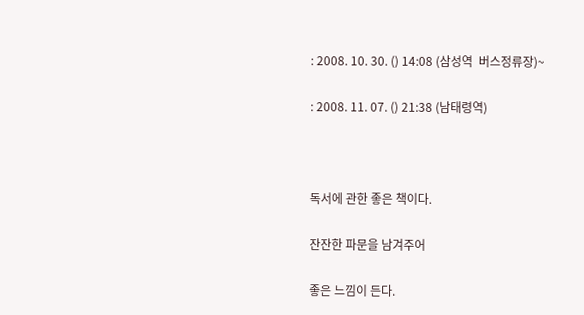: 2008. 10. 30. () 14:08 (삼성역  버스정류장)~

: 2008. 11. 07. () 21:38 (남태령역)



독서에 관한 좋은 책이다.

잔잔한 파문을 남겨주어

좋은 느낌이 든다.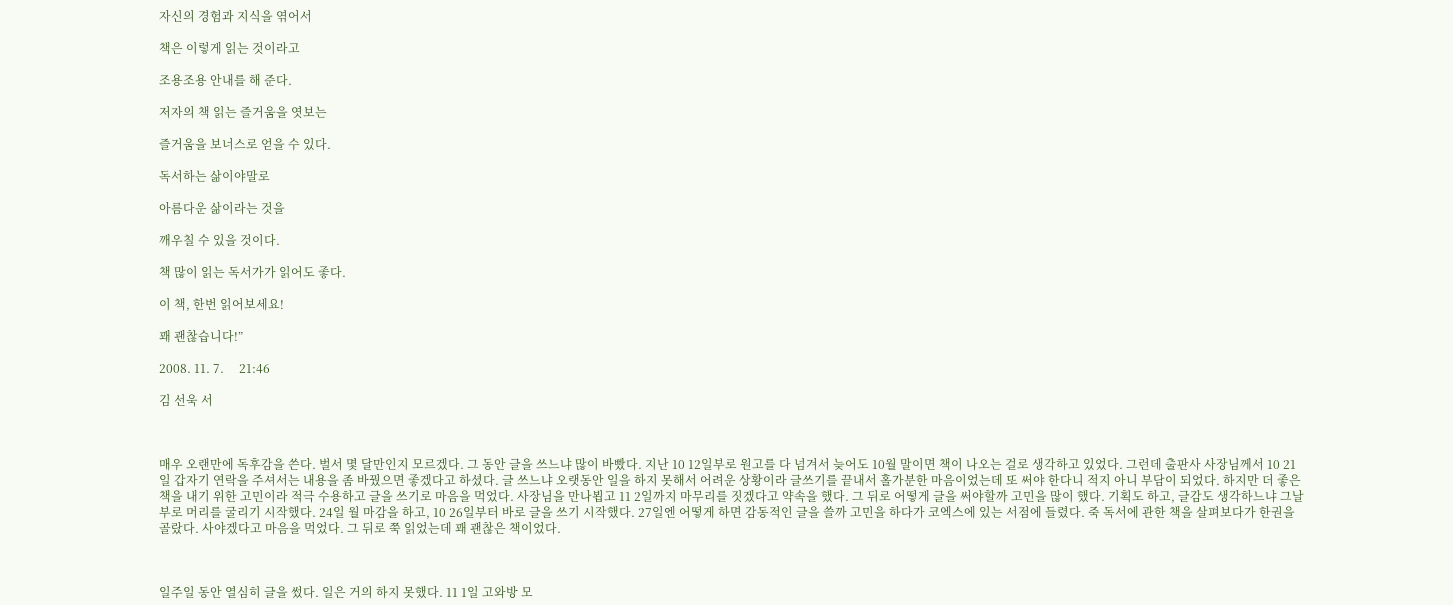자신의 경험과 지식을 엮어서

책은 이렇게 읽는 것이라고

조용조용 안내를 해 준다.

저자의 책 읽는 즐거움을 엿보는

즐거움을 보너스로 얻을 수 있다.

독서하는 삶이야말로

아름다운 삶이라는 것을

깨우칠 수 있을 것이다.

책 많이 읽는 독서가가 읽어도 좋다.

이 책, 한번 읽어보세요!

꽤 괜찮습니다!”

2008. 11. 7.     21:46

김 선욱 서



매우 오랜만에 독후감을 쓴다. 벌서 몇 달만인지 모르겠다. 그 동안 글을 쓰느냐 많이 바빴다. 지난 10 12일부로 원고를 다 넘겨서 늦어도 10월 말이면 책이 나오는 걸로 생각하고 있었다. 그런데 출판사 사장님께서 10 21일 갑자기 연락을 주셔서는 내용을 좀 바꿨으면 좋겠다고 하셨다. 글 쓰느냐 오랫동안 일을 하지 못해서 어려운 상황이라 글쓰기를 끝내서 홀가분한 마음이었는데 또 써야 한다니 적지 아니 부담이 되었다. 하지만 더 좋은 책을 내기 위한 고민이라 적극 수용하고 글을 쓰기로 마음을 먹었다. 사장님을 만나뵙고 11 2일까지 마무리를 짓겠다고 약속을 했다. 그 뒤로 어떻게 글을 써야할까 고민을 많이 했다. 기획도 하고, 글감도 생각하느냐 그날부로 머리를 굴리기 시작했다. 24일 월 마감을 하고, 10 26일부터 바로 글을 쓰기 시작했다. 27일엔 어떻게 하면 감동적인 글을 쓸까 고민을 하다가 코엑스에 있는 서점에 들렸다. 죽 독서에 관한 책을 살펴보다가 한권을 골랐다. 사야겠다고 마음을 먹었다. 그 뒤로 쭉 읽었는데 꽤 괜찮은 책이었다.



일주일 동안 열심히 글을 썼다. 일은 거의 하지 못했다. 11 1일 고와방 모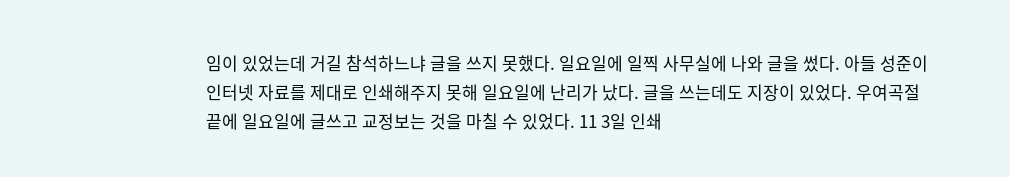임이 있었는데 거길 참석하느냐 글을 쓰지 못했다. 일요일에 일찍 사무실에 나와 글을 썼다. 아들 성준이 인터넷 자료를 제대로 인쇄해주지 못해 일요일에 난리가 났다. 글을 쓰는데도 지장이 있었다. 우여곡절 끝에 일요일에 글쓰고 교정보는 것을 마칠 수 있었다. 11 3일 인쇄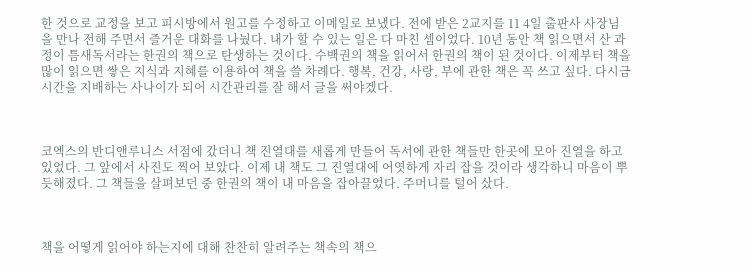한 것으로 교정을 보고 피시방에서 원고를 수정하고 이메일로 보냈다. 전에 받은 2교지를 11 4일 출판사 사장님을 만나 전해 주면서 즐거운 대화를 나눴다. 내가 할 수 있는 일은 다 마친 셈이었다. 10년 동안 책 읽으면서 산 과정이 틈새독서라는 한권의 책으로 탄생하는 것이다. 수백권의 책을 읽어서 한권의 책이 된 것이다. 이제부터 책을 많이 읽으면 쌓은 지식과 지혜를 이용하여 책을 쓸 차례다. 행복, 건강, 사랑, 부에 관한 책은 꼭 쓰고 싶다. 다시금 시간을 지배하는 사나이가 되어 시간관리를 잘 해서 글을 써야겠다.



코엑스의 반디앤루니스 서점에 갔더니 책 진열대를 새롭게 만들어 독서에 관한 책들만 한곳에 모아 진열을 하고 있었다. 그 앞에서 사진도 찍어 보았다. 이제 내 책도 그 진열대에 어엿하게 자리 잡을 것이라 생각하니 마음이 뿌듯해졌다. 그 책들을 살펴보던 중 한권의 책이 내 마음을 잡아끌었다. 주머니를 털어 샀다.



책을 어떻게 읽어야 하는지에 대해 찬찬히 알려주는 책속의 책으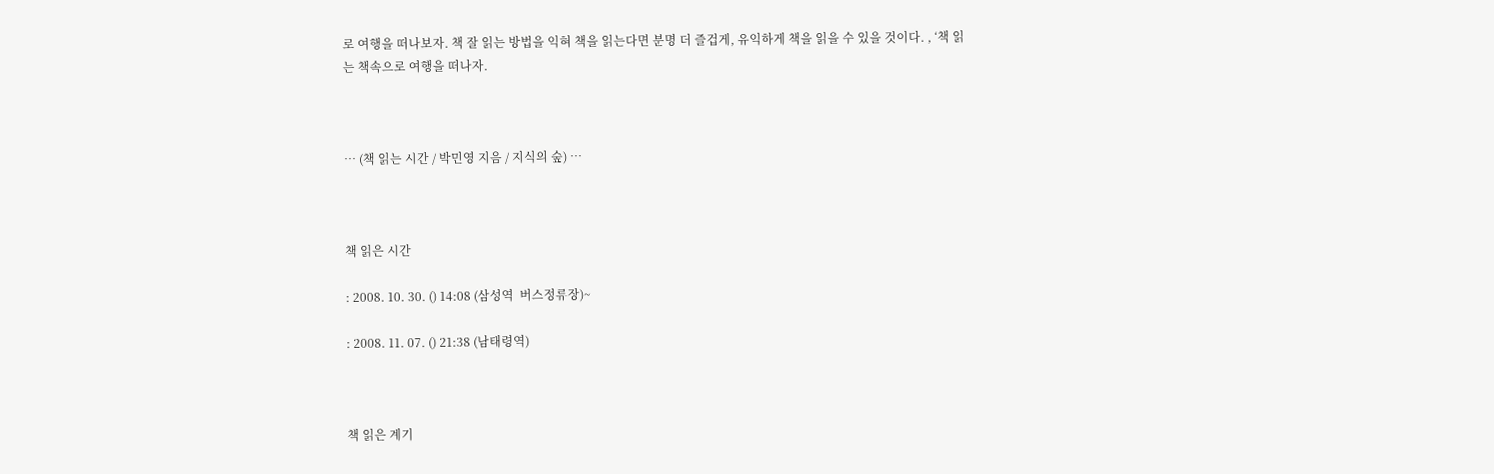로 여행을 떠나보자. 책 잘 읽는 방법을 익혀 책을 읽는다면 분명 더 즐겁게, 유익하게 책을 읽을 수 있을 것이다. , ‘책 읽는 책속으로 여행을 떠나자.



… (책 읽는 시간 / 박민영 지음 / 지식의 숲) …



책 읽은 시간

: 2008. 10. 30. () 14:08 (삼성역  버스정류장)~

: 2008. 11. 07. () 21:38 (남태령역)



책 읽은 계기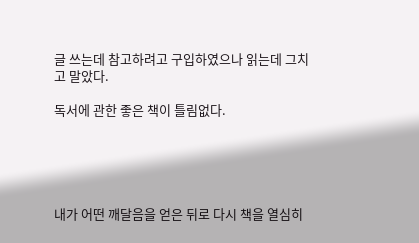글 쓰는데 참고하려고 구입하였으나 읽는데 그치고 말았다.

독서에 관한 좋은 책이 틀림없다.





내가 어떤 깨달음을 얻은 뒤로 다시 책을 열심히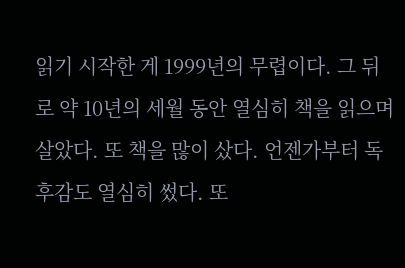읽기 시작한 게 1999년의 무렵이다. 그 뒤로 약 10년의 세월 동안 열심히 책을 읽으며 살았다. 또 책을 많이 샀다. 언젠가부터 독후감도 열심히 썼다. 또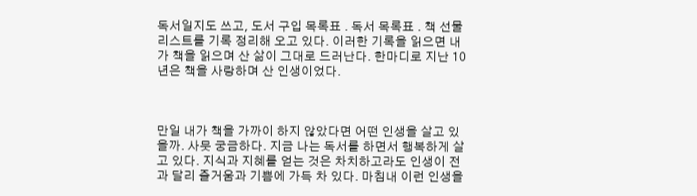독서일지도 쓰고, 도서 구입 목록표 . 독서 목록표 . 책 선물 리스트를 기록 정리해 오고 있다. 이러한 기록을 읽으면 내가 책을 읽으며 산 삶이 그대로 드러난다. 한마디로 지난 10년은 책을 사랑하며 산 인생이었다.



만일 내가 책을 가까이 하지 않았다면 어떤 인생을 살고 있을까. 사뭇 궁금하다. 지금 나는 독서를 하면서 행복하게 살고 있다. 지식과 지혜를 얻는 것은 차치하고라도 인생이 전과 달리 즐거움과 기쁨에 가득 차 있다. 마침내 이런 인생을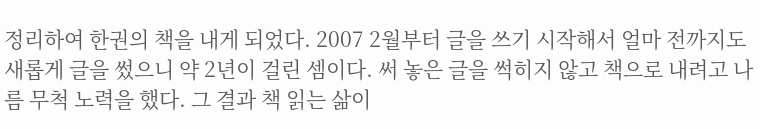정리하여 한권의 책을 내게 되었다. 2007 2월부터 글을 쓰기 시작해서 얼마 전까지도 새롭게 글을 썼으니 약 2년이 걸린 셈이다. 써 놓은 글을 썩히지 않고 책으로 내려고 나름 무척 노력을 했다. 그 결과 책 읽는 삶이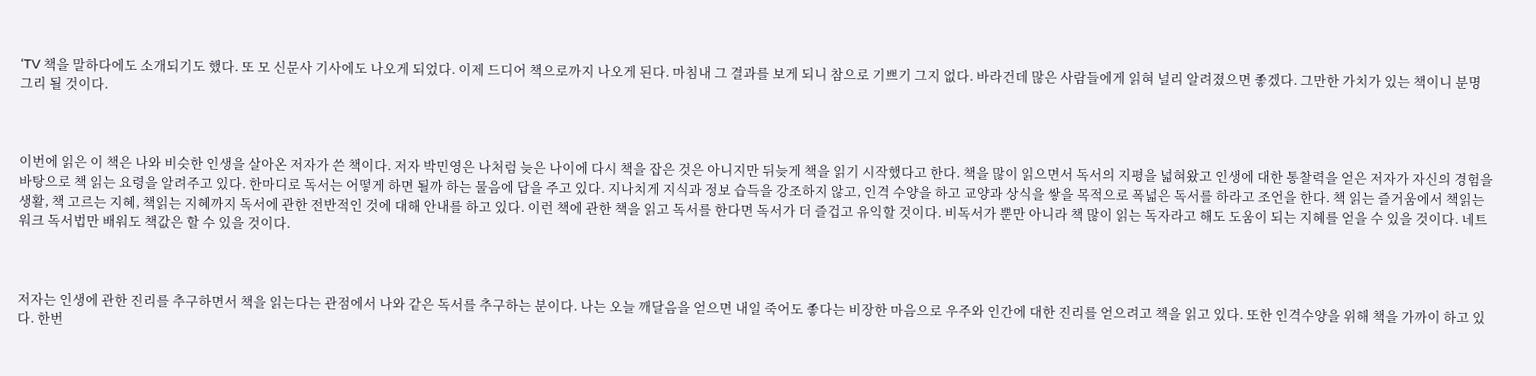‘TV 책을 말하다에도 소개되기도 했다. 또 모 신문사 기사에도 나오게 되었다. 이제 드디어 책으로까지 나오게 된다. 마침내 그 결과를 보게 되니 참으로 기쁘기 그지 없다. 바라건데 많은 사람들에게 읽혀 널리 알려졌으면 좋겠다. 그만한 가치가 있는 책이니 분명 그리 될 것이다.



이번에 읽은 이 책은 나와 비슷한 인생을 살아온 저자가 쓴 책이다. 저자 박민영은 나처럼 늦은 나이에 다시 책을 잡은 것은 아니지만 뒤늦게 책을 읽기 시작했다고 한다. 책을 많이 읽으면서 독서의 지평을 넓혀왔고 인생에 대한 통찰력을 얻은 저자가 자신의 경험을 바탕으로 책 읽는 요령을 알려주고 있다. 한마디로 독서는 어떻게 하면 될까 하는 물음에 답을 주고 있다. 지나치게 지식과 정보 습득을 강조하지 않고, 인격 수양을 하고 교양과 상식을 쌓을 목적으로 폭넓은 독서를 하라고 조언을 한다. 책 읽는 즐거움에서 책읽는 생활, 책 고르는 지혜, 책읽는 지혜까지 독서에 관한 전반적인 것에 대해 안내를 하고 있다. 이런 책에 관한 책을 읽고 독서를 한다면 독서가 더 즐겁고 유익할 것이다. 비독서가 뿐만 아니라 책 많이 읽는 독자라고 해도 도움이 되는 지혜를 얻을 수 있을 것이다. 네트워크 독서법만 배워도 책값은 할 수 있을 것이다.



저자는 인생에 관한 진리를 추구하면서 책을 읽는다는 관점에서 나와 같은 독서를 추구하는 분이다. 나는 오늘 깨달음을 얻으면 내일 죽어도 좋다는 비장한 마음으로 우주와 인간에 대한 진리를 얻으려고 책을 읽고 있다. 또한 인격수양을 위해 책을 가까이 하고 있다. 한번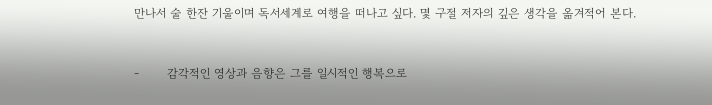만나서 술 한잔 기울이며 독서세계로 여행을 떠나고 싶다. 몇 구절 저자의 깊은 생각을 옮겨적어 본다.



-       감각적인 영상과 음향은 그를 일시적인 행복으로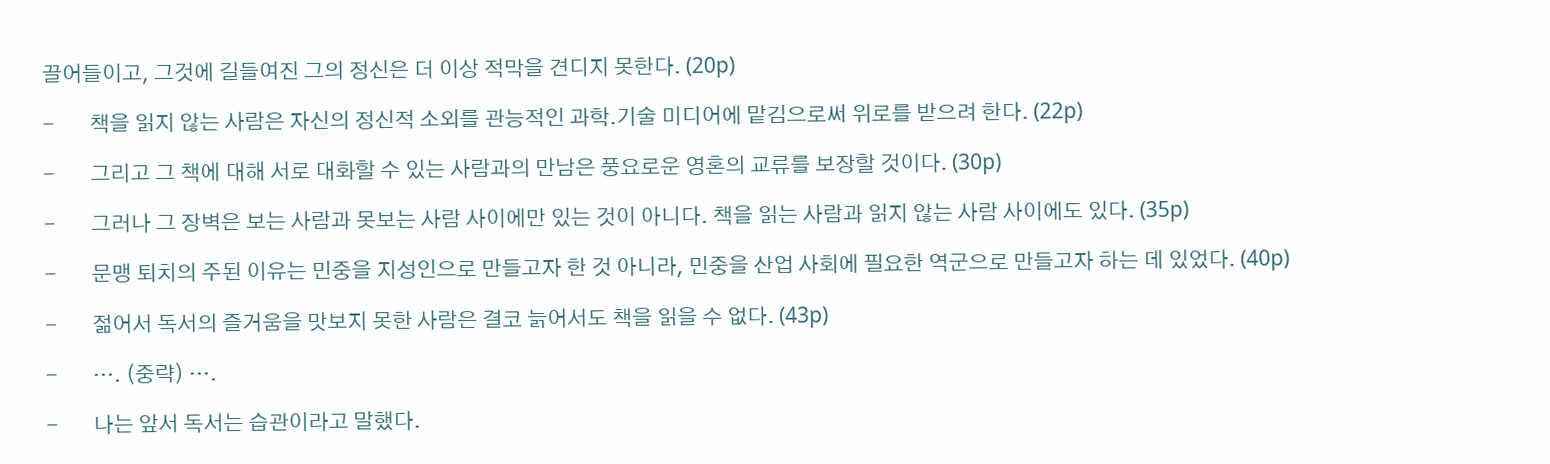끌어들이고, 그것에 길들여진 그의 정신은 더 이상 적막을 견디지 못한다. (20p)

-       책을 읽지 않는 사람은 자신의 정신적 소외를 관능적인 과학.기술 미디어에 맡김으로써 위로를 받으려 한다. (22p)

-       그리고 그 책에 대해 서로 대화할 수 있는 사람과의 만남은 풍요로운 영혼의 교류를 보장할 것이다. (30p)

-       그러나 그 장벽은 보는 사람과 못보는 사람 사이에만 있는 것이 아니다. 책을 읽는 사람과 읽지 않는 사람 사이에도 있다. (35p)

-       문맹 퇴치의 주된 이유는 민중을 지성인으로 만들고자 한 것 아니라, 민중을 산업 사회에 필요한 역군으로 만들고자 하는 데 있었다. (40p)

-       젊어서 독서의 즐거움을 맛보지 못한 사람은 결코 늙어서도 책을 읽을 수 없다. (43p)

-       …. (중략) ….

-       나는 앞서 독서는 습관이라고 말했다.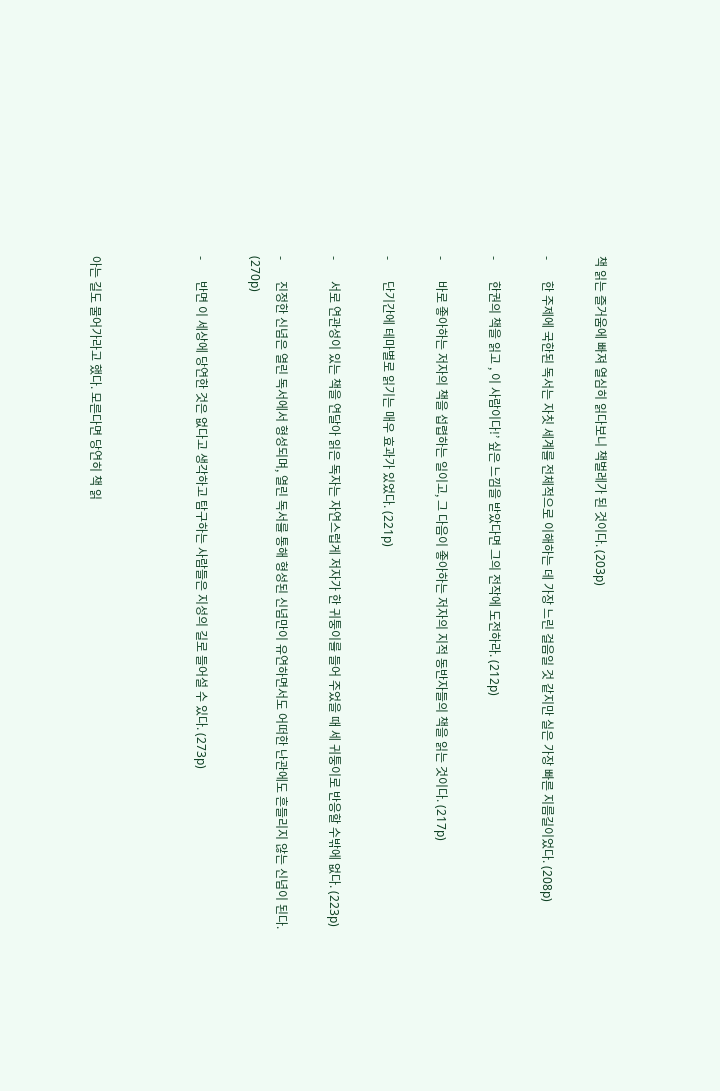책 읽는 즐거움에 빠져 열심히 읽다보니 책벌레가 된 것이다. (203p)

-       한 주제에 국한된 독서는 자칫 세계를 전체적으로 이해하는 데 가장 느린 걸음일 것 같지만 실은 가장 빠른 지름길이었다. (208p)

-       한권의 책을 읽고 , 이 사람이다!’ 싶은 느낌을 받았다면 그의 전작에 도전하라. (212p)

-       바로 좋아하는 저자의 책을 섭렵하는 일이고, 그 다음이 좋아하는 저자의 지적 동반자들의 책을 읽는 것이다. (217p)

-       단기간에 테마별로 읽기는 매우 효과가 있었다. (221p)

-       서로 연관성이 있는 책을 연달아 읽은 독자는 자연스럽게 저자가 한 귀퉁이를 들어 주었을 때 세 귀퉁이로 반응할 수밖에 없다. (223p)

-       진정한 신념은 열린 독서에서 형성되며, 열린 독서를 통해 형성된 신념만이 유연하면서도 어떠한 난관에도 흔들리지 않는 신념이 된다. (270p)

-       반면 이 세상에 당연한 것은 없다고 생각하고 탐구하는 사람들은 지성의 길로 들어설 수 있다. (273p)



아는 길도 물어가라고 했다. 모른다면 당연히 책 읽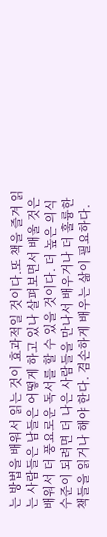는 방법을 배워서 읽는 것이 효과적일 것이다.또 책을 즐겨 읽는 사람들은 남들은 어떻게 하고 있나 살펴보면서 배울 것은 배워서 더 풍요로운 독서를 할 수 있을 것이다. 더 높은 의식 수준이 되려면 더 나은 사람들을 만나서 배우거나 더 훌륭한 책들을 읽거나 해야 한다. 겸손하게 배우는 삶이 필요하다.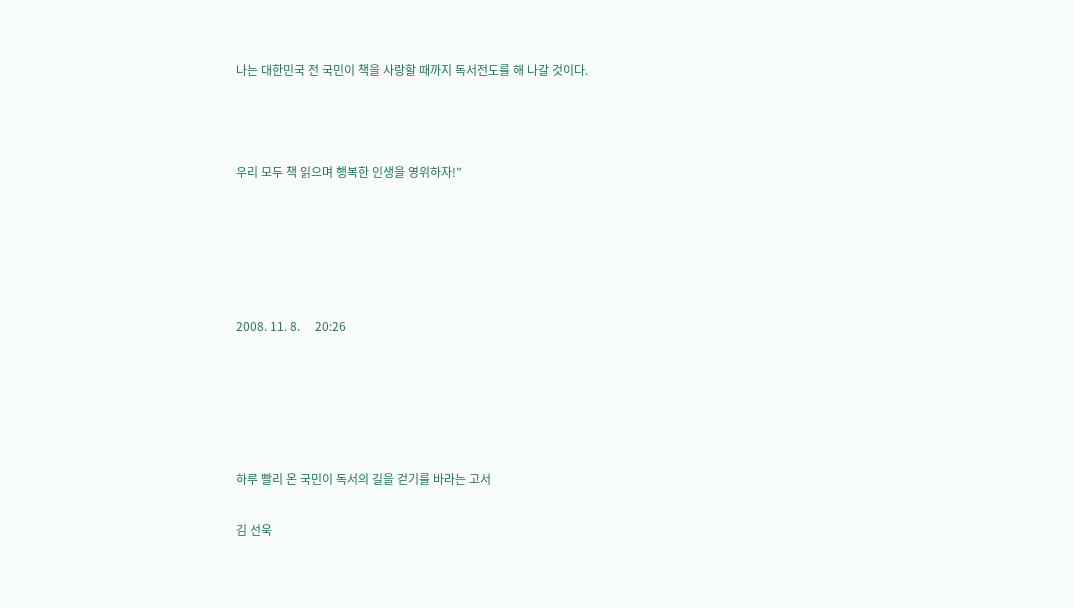나는 대한민국 전 국민이 책을 사랑할 때까지 독서전도를 해 나갈 것이다.



우리 모두 책 읽으며 행복한 인생을 영위하자!”





2008. 11. 8.     20:26





하루 빨리 온 국민이 독서의 길을 걷기를 바라는 고서

김 선욱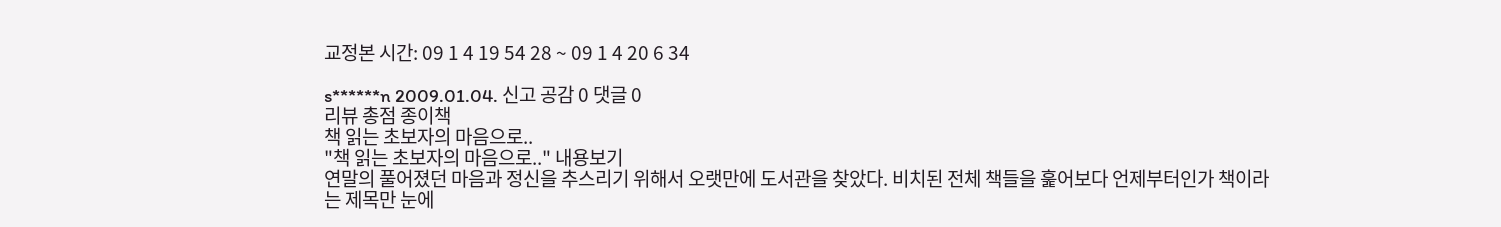교정본 시간: 09 1 4 19 54 28 ~ 09 1 4 20 6 34

s******n 2009.01.04. 신고 공감 0 댓글 0
리뷰 총점 종이책
책 읽는 초보자의 마음으로..
"책 읽는 초보자의 마음으로.." 내용보기
연말의 풀어졌던 마음과 정신을 추스리기 위해서 오랫만에 도서관을 찾았다. 비치된 전체 책들을 훑어보다 언제부터인가 책이라는 제목만 눈에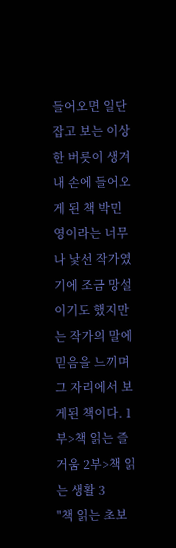들어오면 일단 잡고 보는 이상한 버릇이 생겨 내 손에 들어오게 된 책 박민영이라는 너무나 낯선 작가였기에 조금 망설이기도 했지만 는 작가의 말에 믿음을 느끼며 그 자리에서 보게된 책이다. 1부>책 읽는 즐거움 2부>책 읽는 생활 3
"책 읽는 초보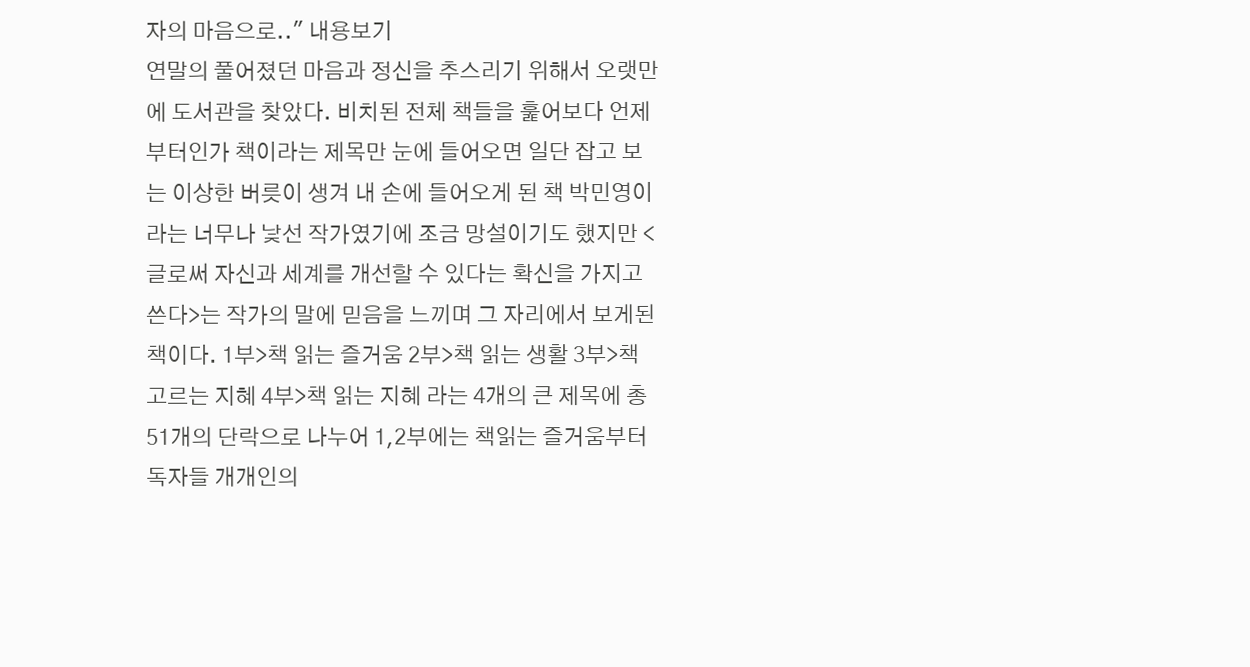자의 마음으로.." 내용보기
연말의 풀어졌던 마음과 정신을 추스리기 위해서 오랫만에 도서관을 찾았다. 비치된 전체 책들을 훑어보다 언제부터인가 책이라는 제목만 눈에 들어오면 일단 잡고 보는 이상한 버릇이 생겨 내 손에 들어오게 된 책 박민영이라는 너무나 낯선 작가였기에 조금 망설이기도 했지만 <글로써 자신과 세계를 개선할 수 있다는 확신을 가지고 쓴다>는 작가의 말에 믿음을 느끼며 그 자리에서 보게된 책이다. 1부>책 읽는 즐거움 2부>책 읽는 생활 3부>책 고르는 지혜 4부>책 읽는 지혜 라는 4개의 큰 제목에 총 51개의 단락으로 나누어 1,2부에는 책읽는 즐거움부터 독자들 개개인의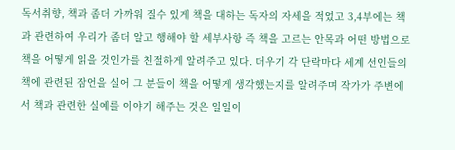독서취향, 책과 좀더 가까워 질수 있게 책을 대하는 독자의 자세을 적었고 3,4부에는 책과 관련하여 우리가 좀더 알고 행해야 할 세부사항 즉 책을 고르는 안목과 어떤 방법으로 책을 어떻게 읽을 것인가를 친절하게 알려주고 있다. 더우기 각 단락마다 세계 선인들의 책에 관련된 잠언을 실어 그 분들이 책을 어떻게 생각했는지를 알려주며 작가가 주변에서 책과 관련한 실예를 이야기 해주는 것은 일일이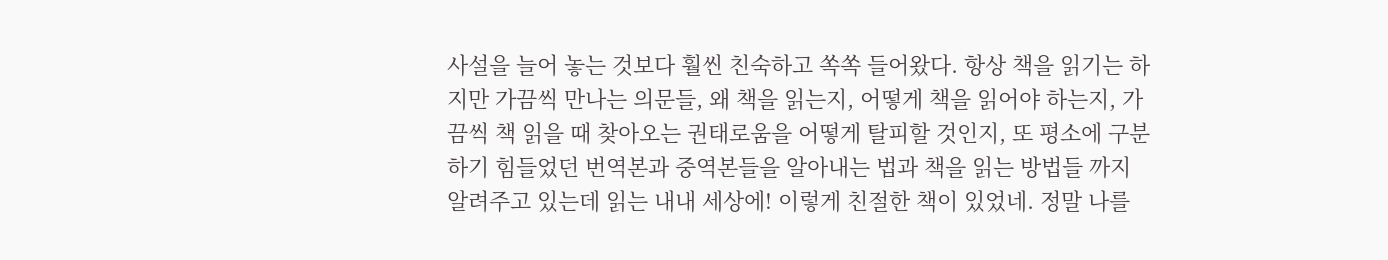사설을 늘어 놓는 것보다 훨씬 친숙하고 쏙쏙 들어왔다. 항상 책을 읽기는 하지만 가끔씩 만나는 의문들, 왜 책을 읽는지, 어떻게 책을 읽어야 하는지, 가끔씩 책 읽을 때 찾아오는 권태로움을 어떻게 탈피할 것인지, 또 평소에 구분하기 힘들었던 번역본과 중역본들을 알아내는 법과 책을 읽는 방법들 까지 알려주고 있는데 읽는 내내 세상에! 이렇게 친절한 책이 있었네. 정말 나를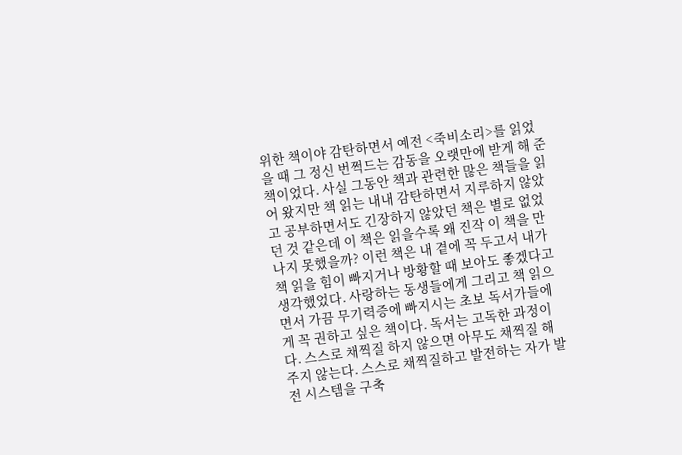위한 책이야 감탄하면서 예전 <죽비소리>를 읽었을 때 그 정신 번쩍드는 감동을 오랫만에 받게 해 준 책이었다. 사실 그동안 책과 관련한 많은 책들을 읽어 왔지만 책 읽는 내내 감탄하면서 지루하지 않았고 공부하면서도 긴장하지 않았던 책은 별로 없었던 것 같은데 이 책은 읽을수록 왜 진작 이 책을 만나지 못했을까? 이런 책은 내 곁에 꼭 두고서 내가 책 읽을 힘이 빠지거나 방황할 때 보아도 좋겠다고 생각했었다. 사랑하는 동생들에게 그리고 책 읽으면서 가끔 무기력증에 빠지시는 초보 독서가들에게 꼭 권하고 싶은 책이다. 독서는 고독한 과정이다. 스스로 채찍질 하지 않으면 아무도 채찍질 해 주지 않는다. 스스로 채찍질하고 발전하는 자가 발전 시스템을 구축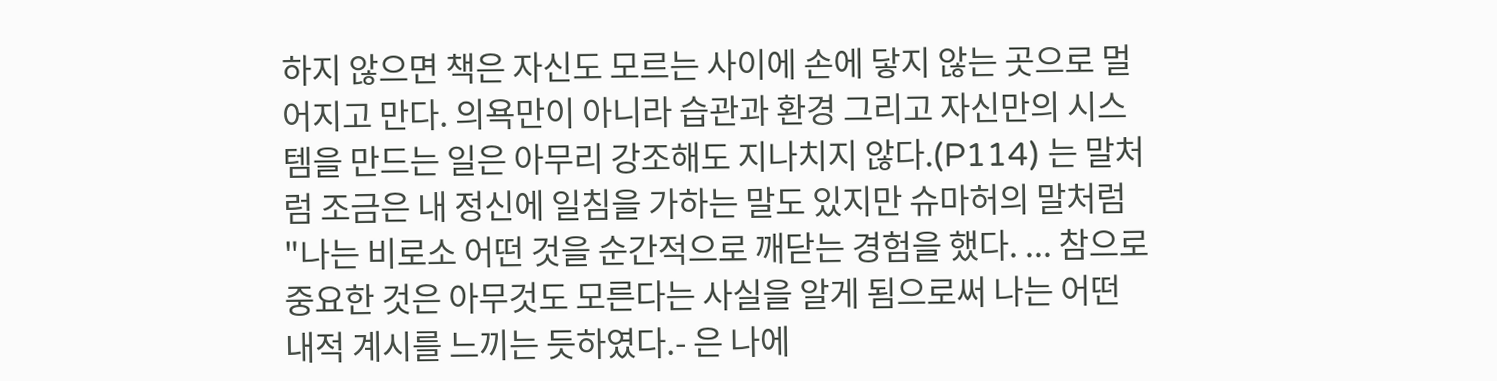하지 않으면 책은 자신도 모르는 사이에 손에 닿지 않는 곳으로 멀어지고 만다. 의욕만이 아니라 습관과 환경 그리고 자신만의 시스템을 만드는 일은 아무리 강조해도 지나치지 않다.(P114) 는 말처럼 조금은 내 정신에 일침을 가하는 말도 있지만 슈마허의 말처럼 "나는 비로소 어떤 것을 순간적으로 깨닫는 경험을 했다. ... 참으로 중요한 것은 아무것도 모른다는 사실을 알게 됨으로써 나는 어떤 내적 계시를 느끼는 듯하였다.- 은 나에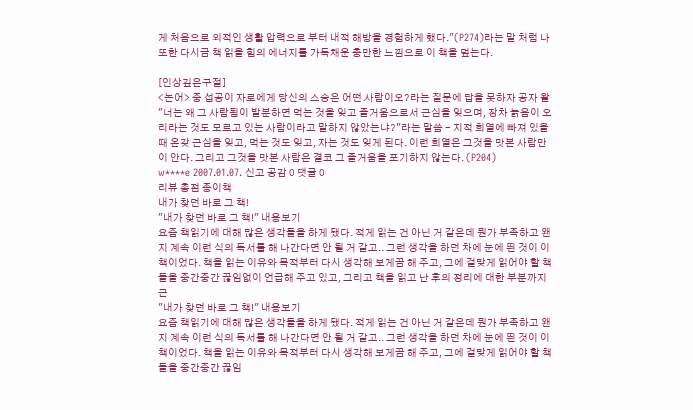게 처음으로 외적인 생활 압력으로 부터 내적 해방을 경험하게 했다."(P274)라는 말 처럼 나 또한 다시금 책 읽을 힘의 에너지를 가득채운 충만한 느낌으로 이 책을 덮는다.

[인상깊은구절]
<논어> 중 섭공이 자로에게 당신의 스승은 어떤 사람이오?라는 질문에 답을 못하자 공자 왈 "너는 왜 그 사람됨이 발분하면 먹는 것을 잊고 즐거움으로서 근심을 잊으며, 장차 늙음이 오리라는 것도 모르고 있는 사람이라고 말하지 않았는냐?"라는 말씀 - 지적 희열에 빠져 있을 때 온갖 근심을 잊고, 먹는 것도 잊고, 자는 것도 잊게 된다. 이런 희열은 그것을 맛본 사람만이 안다. 그리고 그것을 맛본 사람은 결코 그 즐거움을 포기하지 않는다. (P204)
w****e 2007.01.07. 신고 공감 0 댓글 0
리뷰 총점 종이책
내가 찾던 바로 그 책!
"내가 찾던 바로 그 책!" 내용보기
요즘 책읽기에 대해 많은 생각들을 하게 됐다. 적게 읽는 건 아닌 거 같은데 뭔가 부족하고 왠지 계속 이런 식의 독서를 해 나간다면 안 될 거 같고.. 그런 생각을 하던 차에 눈에 띈 것이 이 책이었다. 책을 읽는 이유와 목적부터 다시 생각해 보게끔 해 주고, 그에 걸맞게 읽어야 할 책들을 중간중간 끊임없이 언급해 주고 있고, 그리고 책을 읽고 난 후의 정리에 대한 부분까지 근
"내가 찾던 바로 그 책!" 내용보기
요즘 책읽기에 대해 많은 생각들을 하게 됐다. 적게 읽는 건 아닌 거 같은데 뭔가 부족하고 왠지 계속 이런 식의 독서를 해 나간다면 안 될 거 같고.. 그런 생각을 하던 차에 눈에 띈 것이 이 책이었다. 책을 읽는 이유와 목적부터 다시 생각해 보게끔 해 주고, 그에 걸맞게 읽어야 할 책들을 중간중간 끊임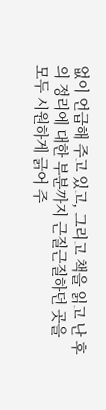없이 언급해 주고 있고, 그리고 책을 읽고 난 후의 정리에 대한 부분까지 근질근질하던 곳을 모두 시원하게 긁어 주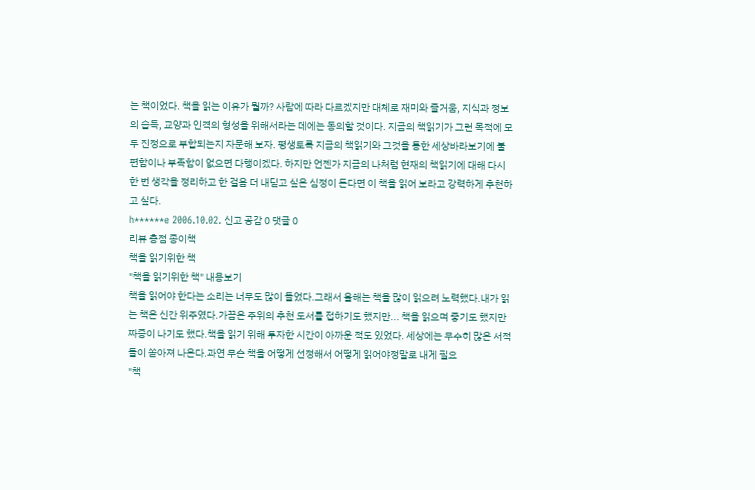는 책이었다. 책을 읽는 이유가 뭘까? 사람에 따라 다르겠지만 대체로 재미와 즐거움, 지식과 정보의 습득, 교양과 인격의 형성을 위해서라는 데에는 동의할 것이다. 지금의 책읽기가 그런 목적에 모두 진정으로 부합되는지 자문해 보자. 평생토록 지금의 책읽기와 그것을 통한 세상바라보기에 불편함이나 부족함이 없으면 다행이겠다. 하지만 언젠가 지금의 나처럼 현재의 책읽기에 대해 다시 한 번 생각을 정리하고 한 걸음 더 내딛고 싶은 심정이 든다면 이 책을 읽어 보라고 강력하게 추천하고 싶다.
h******e 2006.10.02. 신고 공감 0 댓글 0
리뷰 총점 종이책
책을 읽기위한 책
"책을 읽기위한 책" 내용보기
책을 읽어야 한다는 소리는 너무도 많이 들었다.그래서 올해는 책을 많이 읽으려 노력했다.내가 읽는 책은 신간 위주였다.가끔은 주위의 추천 도서를 접하기도 했지만... 책을 읽으며 좋기도 했지만 짜증이 나기도 했다.책을 읽기 위해 투자한 시간이 아까운 적도 있었다. 세상에는 무수히 많은 서적들이 쏟아져 나온다.과연 무슨 책을 어떻게 선정해서 어떻게 읽어야정말로 내게 필요
"책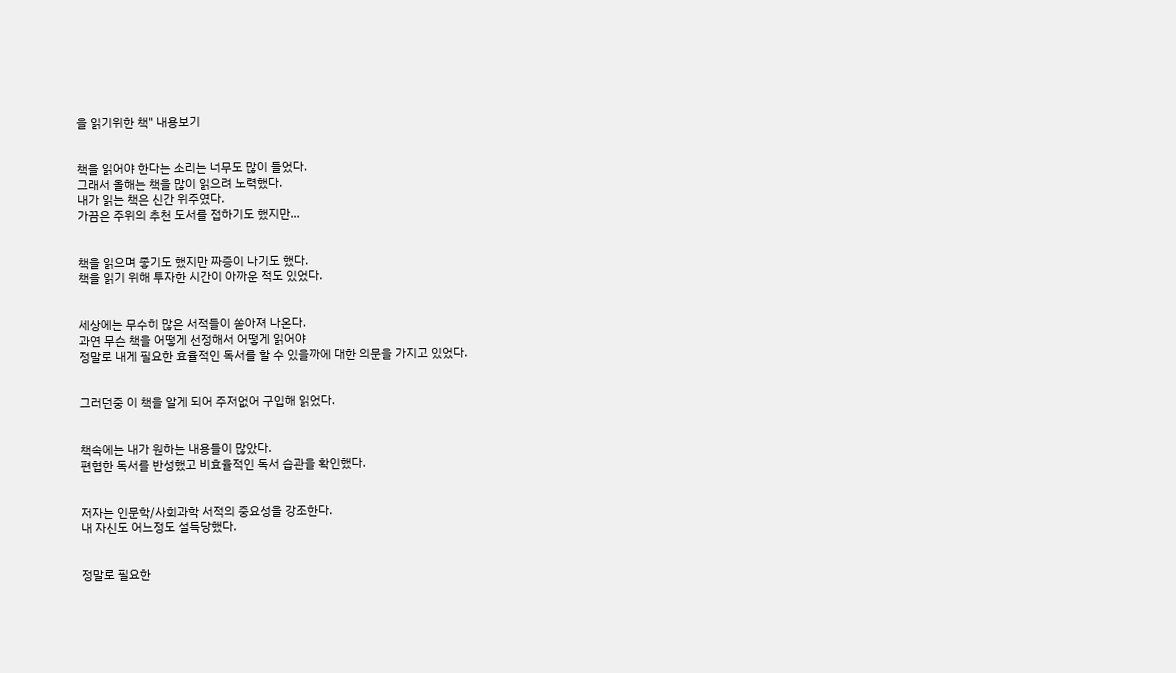을 읽기위한 책" 내용보기


책을 읽어야 한다는 소리는 너무도 많이 들었다.
그래서 올해는 책을 많이 읽으려 노력했다.
내가 읽는 책은 신간 위주였다.
가끔은 주위의 추천 도서를 접하기도 했지만...


책을 읽으며 좋기도 했지만 짜증이 나기도 했다.
책을 읽기 위해 투자한 시간이 아까운 적도 있었다.


세상에는 무수히 많은 서적들이 쏟아져 나온다.
과연 무슨 책을 어떻게 선정해서 어떻게 읽어야
정말로 내게 필요한 효율적인 독서를 할 수 있을까에 대한 의문을 가지고 있었다.


그러던중 이 책을 알게 되어 주저없어 구입해 읽었다.


책속에는 내가 원하는 내용들이 많았다.
편협한 독서를 반성했고 비효율적인 독서 습관을 확인했다.


저자는 인문학/사회과학 서적의 중요성을 강조한다.
내 자신도 어느정도 설득당했다.


정말로 필요한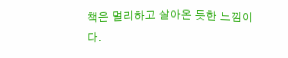책은 멀리하고 살아온 듯한 느낌이다.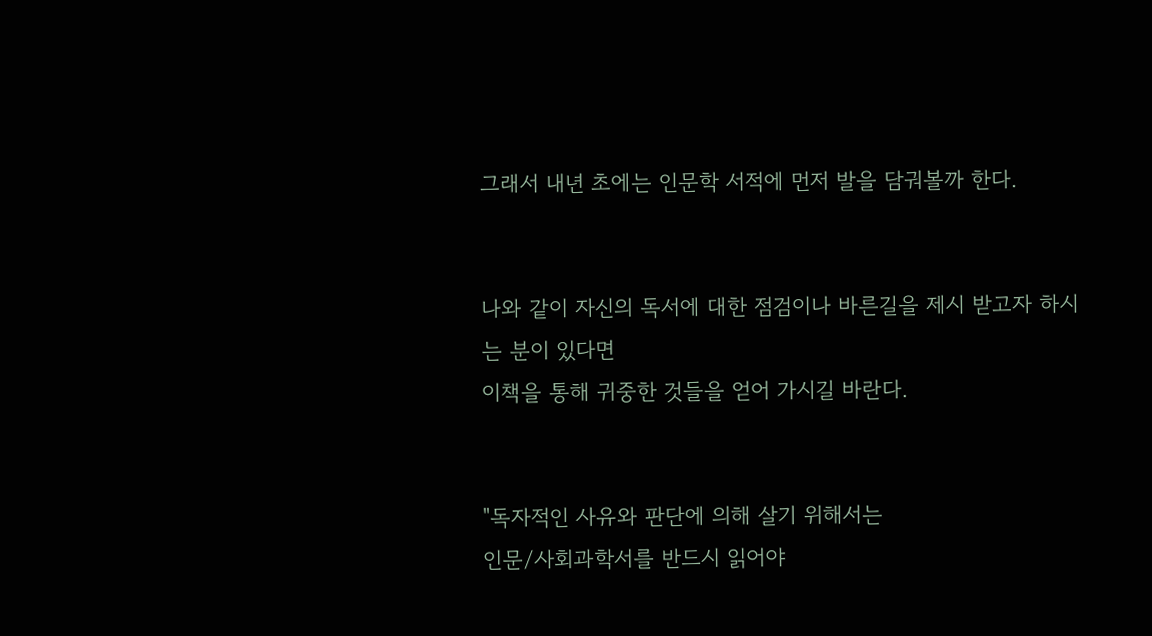그래서 내년 초에는 인문학 서적에 먼저 발을 담궈볼까 한다.


나와 같이 자신의 독서에 대한 점검이나 바른길을 제시 받고자 하시는 분이 있다면
이책을 통해 귀중한 것들을 얻어 가시길 바란다.


"독자적인 사유와 판단에 의해 살기 위해서는
인문/사회과학서를 반드시 읽어야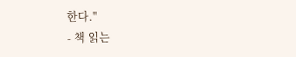한다."
- 책 읽는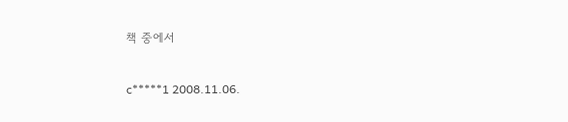책 중에서

c*****1 2008.11.06.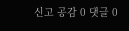신고 공감 0 댓글 0